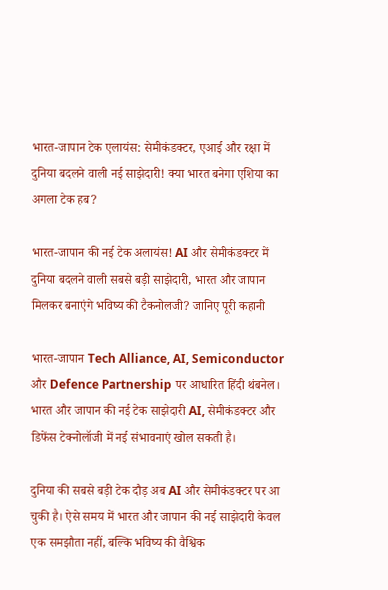भारत-जापान टेक एलायंस: सेमीकंडक्टर, एआई और रक्षा में दुनिया बदलने वाली नई साझेदारी! क्या भारत बनेगा एशिया का अगला टेक हब?

भारत-जापान की नई टेक अलायंस! AI और सेमीकंडक्टर में दुनिया बदलने वाली सबसे बड़ी साझेदारी, भारत और जापान मिलकर बनाएंगे भविष्य की टैकनोलजी? जानिए पूरी कहानी

भारत-जापान Tech Alliance, AI, Semiconductor और Defence Partnership पर आधारित हिंदी थंबनेल।
भारत और जापान की नई टेक साझेदारी AI, सेमीकंडक्टर और डिफेंस टेक्नोलॉजी में नई संभावनाएं खोल सकती है।

दुनिया की सबसे बड़ी टेक दौड़ अब AI और सेमीकंडक्टर पर आ चुकी है। ऐसे समय में भारत और जापान की नई साझेदारी केवल एक समझौता नहीं, बल्कि भविष्य की वैश्विक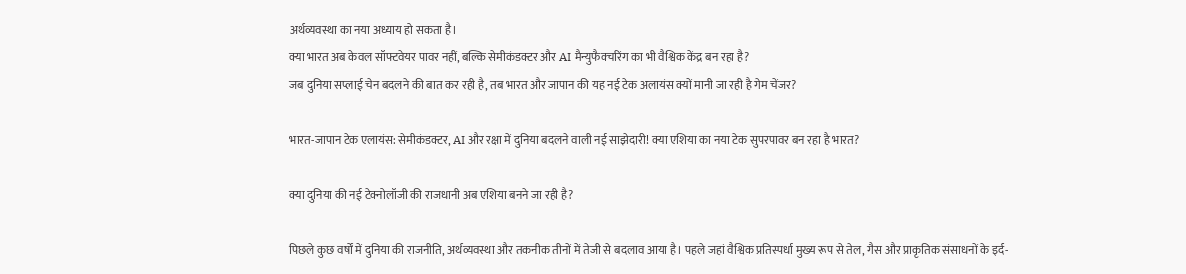अर्थव्यवस्था का नया अध्याय हो सकता है।
क्या भारत अब केवल सॉफ्टवेयर पावर नहीं, बल्कि सेमीकंडक्टर और AI मैन्युफैक्चरिंग का भी वैश्विक केंद्र बन रहा है?
जब दुनिया सप्लाई चेन बदलने की बात कर रही है, तब भारत और जापान की यह नई टेक अलायंस क्यों मानी जा रही है गेम चेंजर?

भारत-जापान टेक एलायंस: सेमीकंडक्टर, AI और रक्षा में दुनिया बदलने वाली नई साझेदारी! क्या एशिया का नया टेक सुपरपावर बन रहा है भारत?

क्या दुनिया की नई टेक्नोलॉजी की राजधानी अब एशिया बनने जा रही है?

पिछले कुछ वर्षों में दुनिया की राजनीति, अर्थव्यवस्था और तकनीक तीनों में तेजी से बदलाव आया है। पहले जहां वैश्विक प्रतिस्पर्धा मुख्य रूप से तेल, गैस और प्राकृतिक संसाधनों के इर्द-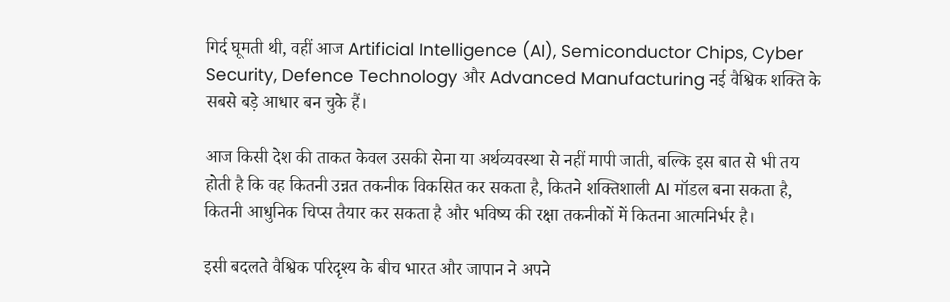गिर्द घूमती थी, वहीं आज Artificial Intelligence (AI), Semiconductor Chips, Cyber Security, Defence Technology और Advanced Manufacturing नई वैश्विक शक्ति के सबसे बड़े आधार बन चुके हैं।

आज किसी देश की ताकत केवल उसकी सेना या अर्थव्यवस्था से नहीं मापी जाती, बल्कि इस बात से भी तय होती है कि वह कितनी उन्नत तकनीक विकसित कर सकता है, कितने शक्तिशाली AI मॉडल बना सकता है, कितनी आधुनिक चिप्स तैयार कर सकता है और भविष्य की रक्षा तकनीकों में कितना आत्मनिर्भर है।

इसी बदलते वैश्विक परिदृश्य के बीच भारत और जापान ने अपने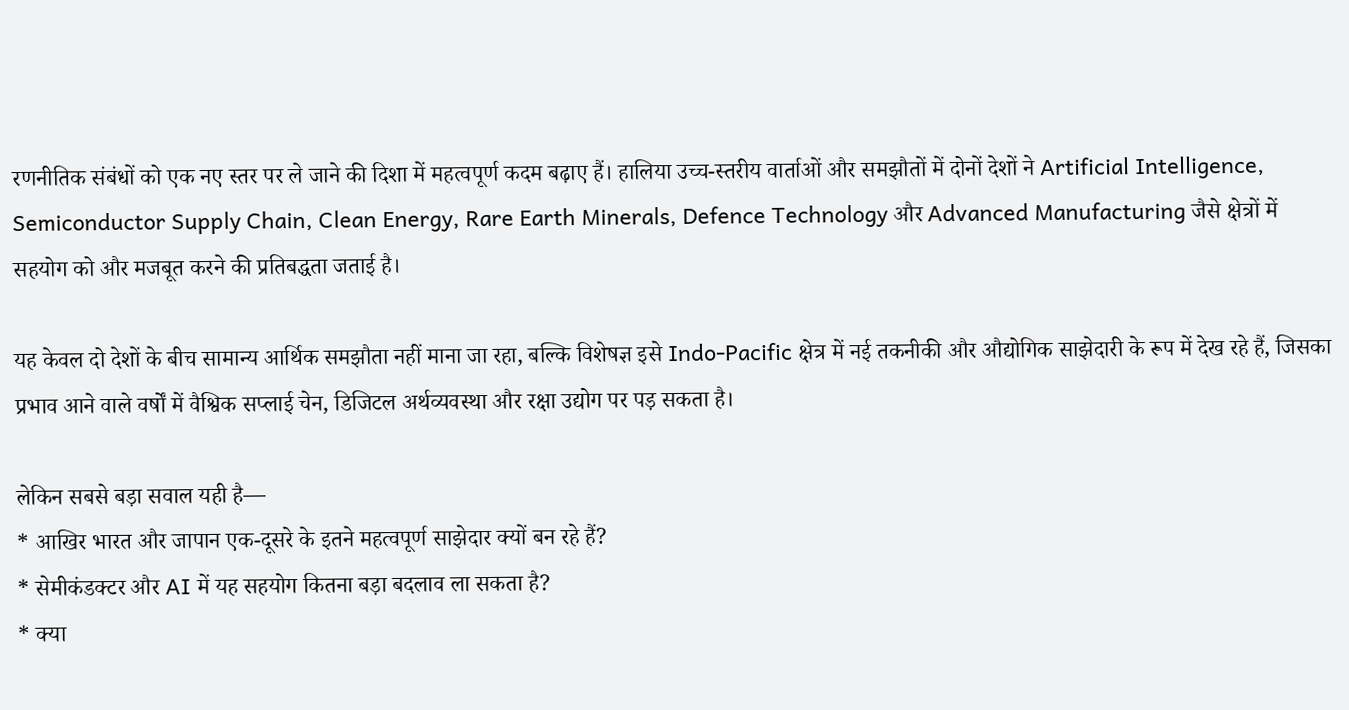रणनीतिक संबंधों को एक नए स्तर पर ले जाने की दिशा में महत्वपूर्ण कदम बढ़ाए हैं। हालिया उच्च-स्तरीय वार्ताओं और समझौतों में दोनों देशों ने Artificial Intelligence, Semiconductor Supply Chain, Clean Energy, Rare Earth Minerals, Defence Technology और Advanced Manufacturing जैसे क्षेत्रों में सहयोग को और मजबूत करने की प्रतिबद्धता जताई है।

यह केवल दो देशों के बीच सामान्य आर्थिक समझौता नहीं माना जा रहा, बल्कि विशेषज्ञ इसे Indo-Pacific क्षेत्र में नई तकनीकी और औद्योगिक साझेदारी के रूप में देख रहे हैं, जिसका प्रभाव आने वाले वर्षों में वैश्विक सप्लाई चेन, डिजिटल अर्थव्यवस्था और रक्षा उद्योग पर पड़ सकता है।

लेकिन सबसे बड़ा सवाल यही है—
* आखिर भारत और जापान एक-दूसरे के इतने महत्वपूर्ण साझेदार क्यों बन रहे हैं?
* सेमीकंडक्टर और AI में यह सहयोग कितना बड़ा बदलाव ला सकता है?
* क्या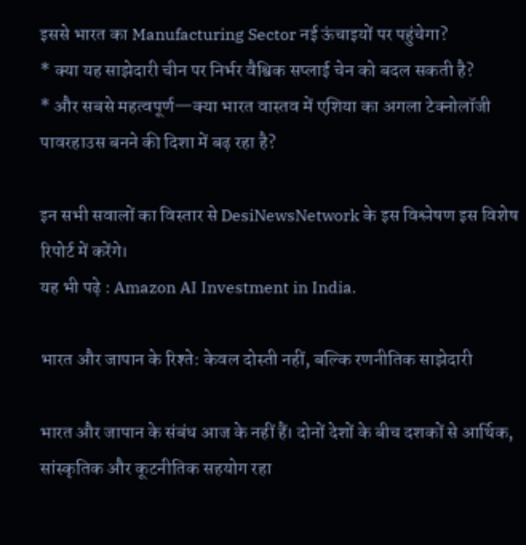इससे भारत का Manufacturing Sector नई ऊंचाइयों पर पहुंचेगा?
* क्या यह साझेदारी चीन पर निर्भर वैश्विक सप्लाई चेन को बदल सकती है?
* और सबसे महत्वपूर्ण—क्या भारत वास्तव में एशिया का अगला टेक्नोलॉजी पावरहाउस बनने की दिशा में बढ़ रहा है?

इन सभी सवालों का विस्तार से DesiNewsNetwork के इस विश्लेषण इस विशेष रिपोर्ट में करेंगे।
यह भी पढ़े : Amazon AI Investment in India.

भारत और जापान के रिश्ते: केवल दोस्ती नहीं, बल्कि रणनीतिक साझेदारी

भारत और जापान के संबंध आज के नहीं हैं। दोनों देशों के बीच दशकों से आर्थिक, सांस्कृतिक और कूटनीतिक सहयोग रहा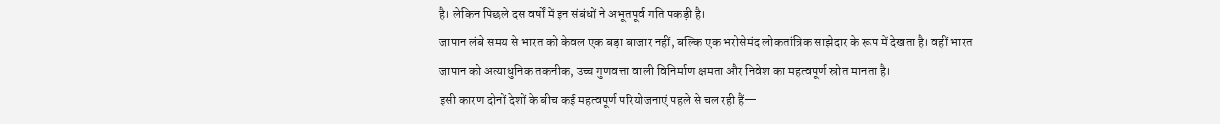है। लेकिन पिछले दस वर्षों में इन संबंधों ने अभूतपूर्व गति पकड़ी है।
जापान लंबे समय से भारत को केवल एक बड़ा बाजार नहीं, बल्कि एक भरोसेमंद लोकतांत्रिक साझेदार के रूप में देखता है। वहीं भारत जापान को अत्याधुनिक तकनीक, उच्च गुणवत्ता वाली विनिर्माण क्षमता और निवेश का महत्वपूर्ण स्रोत मानता है।
इसी कारण दोनों देशों के बीच कई महत्वपूर्ण परियोजनाएं पहले से चल रही हैं—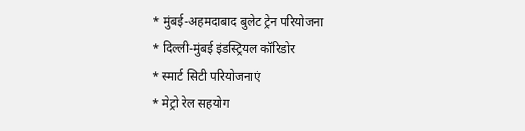* मुंबई-अहमदाबाद बुलेट ट्रेन परियोजना
* दिल्ली-मुंबई इंडस्ट्रियल कॉरिडोर
* स्मार्ट सिटी परियोजनाएं
* मेट्रो रेल सहयोग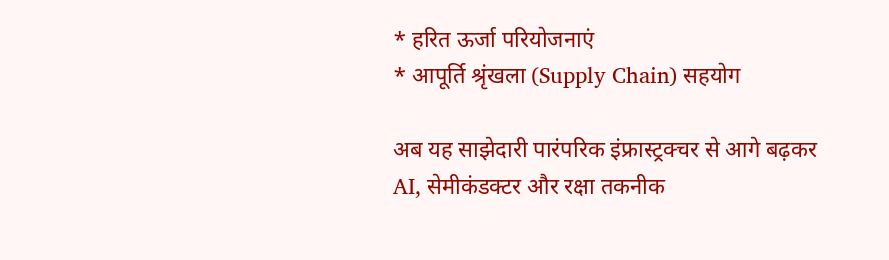* हरित ऊर्जा परियोजनाएं
* आपूर्ति श्रृंखला (Supply Chain) सहयोग

अब यह साझेदारी पारंपरिक इंफ्रास्ट्रक्चर से आगे बढ़कर AI, सेमीकंडक्टर और रक्षा तकनीक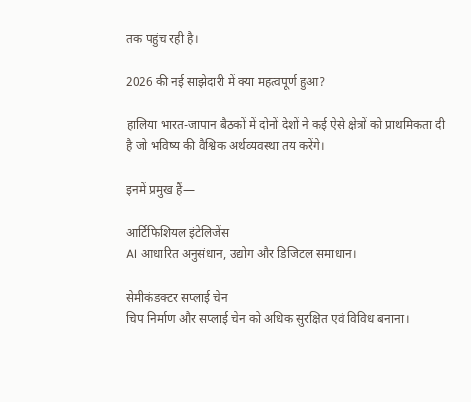तक पहुंच रही है।

2026 की नई साझेदारी में क्या महत्वपूर्ण हुआ?

हालिया भारत-जापान बैठकों में दोनों देशों ने कई ऐसे क्षेत्रों को प्राथमिकता दी है जो भविष्य की वैश्विक अर्थव्यवस्था तय करेंगे।

इनमें प्रमुख हैं—

आर्टिफिशियल इंटेलिजेंस
AI आधारित अनुसंधान, उद्योग और डिजिटल समाधान।

सेमीकंडक्टर सप्लाई चेन
चिप निर्माण और सप्लाई चेन को अधिक सुरक्षित एवं विविध बनाना।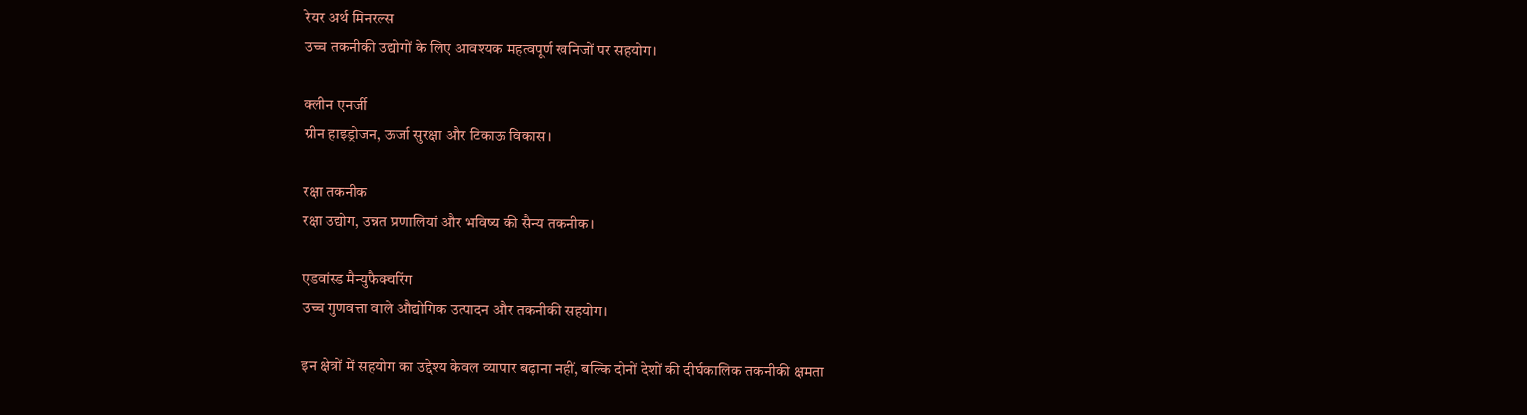रेयर अर्थ मिनरल्स
उच्च तकनीकी उद्योगों के लिए आवश्यक महत्वपूर्ण खनिजों पर सहयोग।

क्लीन एनर्जी
ग्रीन हाइड्रोजन, ऊर्जा सुरक्षा और टिकाऊ विकास।

रक्षा तकनीक
रक्षा उद्योग, उन्नत प्रणालियां और भविष्य की सैन्य तकनीक।

एडवांस्ड मैन्युफैक्चरिंग
उच्च गुणवत्ता वाले औद्योगिक उत्पादन और तकनीकी सहयोग।

इन क्षेत्रों में सहयोग का उद्देश्य केवल व्यापार बढ़ाना नहीं, बल्कि दोनों देशों की दीर्घकालिक तकनीकी क्षमता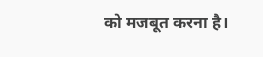को मजबूत करना है।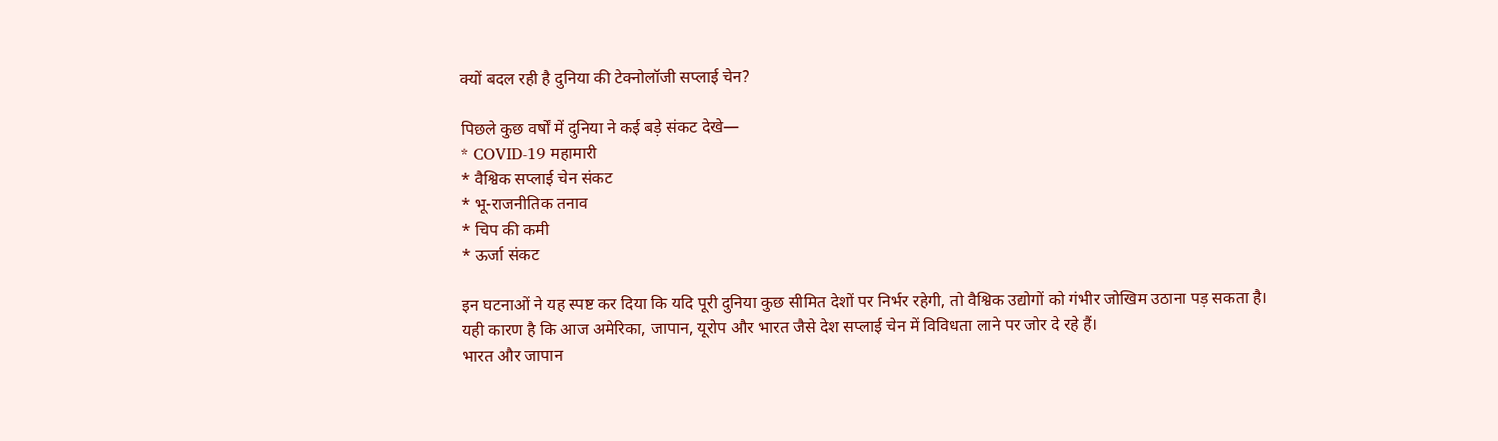क्यों बदल रही है दुनिया की टेक्नोलॉजी सप्लाई चेन?

पिछले कुछ वर्षों में दुनिया ने कई बड़े संकट देखे—
* COVID-19 महामारी
* वैश्विक सप्लाई चेन संकट
* भू-राजनीतिक तनाव
* चिप की कमी
* ऊर्जा संकट

इन घटनाओं ने यह स्पष्ट कर दिया कि यदि पूरी दुनिया कुछ सीमित देशों पर निर्भर रहेगी, तो वैश्विक उद्योगों को गंभीर जोखिम उठाना पड़ सकता है।
यही कारण है कि आज अमेरिका, जापान, यूरोप और भारत जैसे देश सप्लाई चेन में विविधता लाने पर जोर दे रहे हैं।
भारत और जापान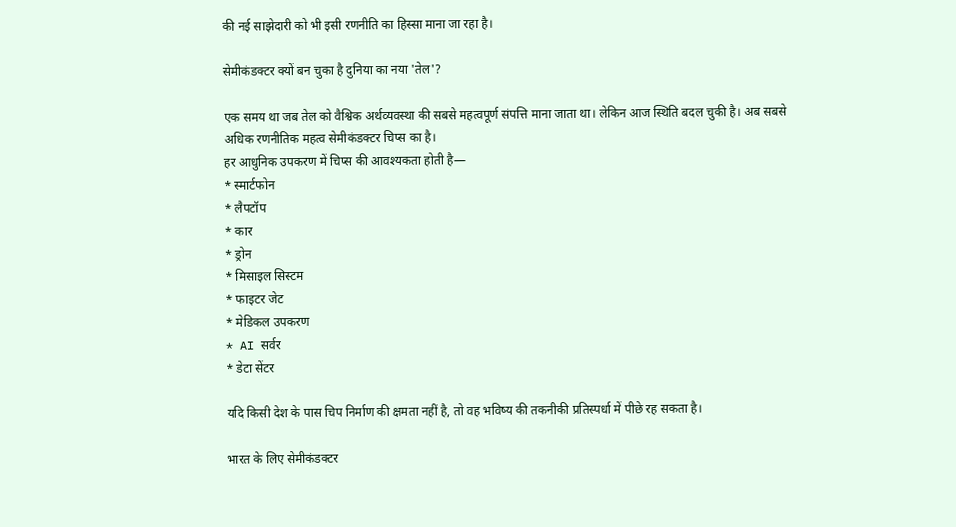की नई साझेदारी को भी इसी रणनीति का हिस्सा माना जा रहा है।

सेमीकंडक्टर क्यों बन चुका है दुनिया का नया 'तेल'?

एक समय था जब तेल को वैश्विक अर्थव्यवस्था की सबसे महत्वपूर्ण संपत्ति माना जाता था। लेकिन आज स्थिति बदल चुकी है। अब सबसे अधिक रणनीतिक महत्व सेमीकंडक्टर चिप्स का है।
हर आधुनिक उपकरण में चिप्स की आवश्यकता होती है—
* स्मार्टफोन
* लैपटॉप
* कार
* ड्रोन
* मिसाइल सिस्टम
* फाइटर जेट
* मेडिकल उपकरण
* AI सर्वर
* डेटा सेंटर

यदि किसी देश के पास चिप निर्माण की क्षमता नहीं है, तो वह भविष्य की तकनीकी प्रतिस्पर्धा में पीछे रह सकता है।

भारत के लिए सेमीकंडक्टर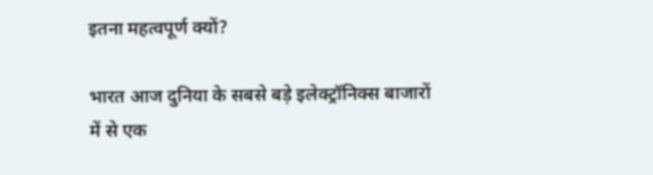इतना महत्वपूर्ण क्यों?

भारत आज दुनिया के सबसे बड़े इलेक्ट्रॉनिक्स बाजारों में से एक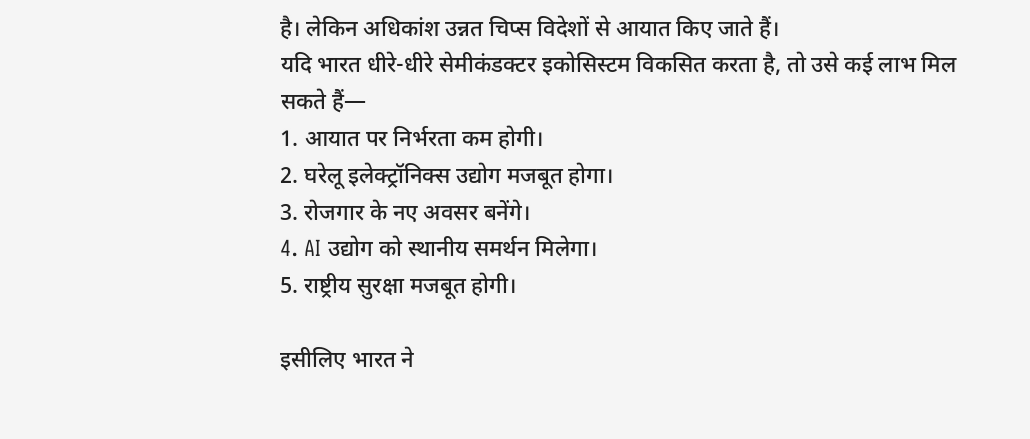है। लेकिन अधिकांश उन्नत चिप्स विदेशों से आयात किए जाते हैं।
यदि भारत धीरे-धीरे सेमीकंडक्टर इकोसिस्टम विकसित करता है, तो उसे कई लाभ मिल सकते हैं—
1. आयात पर निर्भरता कम होगी।
2. घरेलू इलेक्ट्रॉनिक्स उद्योग मजबूत होगा।
3. रोजगार के नए अवसर बनेंगे।
4. AI उद्योग को स्थानीय समर्थन मिलेगा।
5. राष्ट्रीय सुरक्षा मजबूत होगी।

इसीलिए भारत ने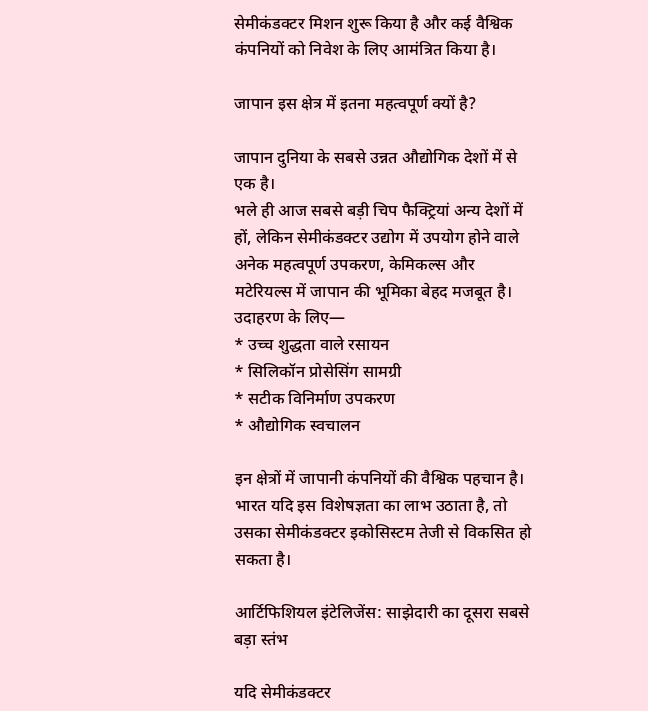सेमीकंडक्टर मिशन शुरू किया है और कई वैश्विक कंपनियों को निवेश के लिए आमंत्रित किया है।

जापान इस क्षेत्र में इतना महत्वपूर्ण क्यों है?

जापान दुनिया के सबसे उन्नत औद्योगिक देशों में से एक है।
भले ही आज सबसे बड़ी चिप फैक्ट्रियां अन्य देशों में हों, लेकिन सेमीकंडक्टर उद्योग में उपयोग होने वाले अनेक महत्वपूर्ण उपकरण, केमिकल्स और मटेरियल्स में जापान की भूमिका बेहद मजबूत है।
उदाहरण के लिए—
* उच्च शुद्धता वाले रसायन
* सिलिकॉन प्रोसेसिंग सामग्री
* सटीक विनिर्माण उपकरण
* औद्योगिक स्वचालन

इन क्षेत्रों में जापानी कंपनियों की वैश्विक पहचान है।
भारत यदि इस विशेषज्ञता का लाभ उठाता है, तो उसका सेमीकंडक्टर इकोसिस्टम तेजी से विकसित हो सकता है।

आर्टिफिशियल इंटेलिजेंस: साझेदारी का दूसरा सबसे बड़ा स्तंभ

यदि सेमीकंडक्टर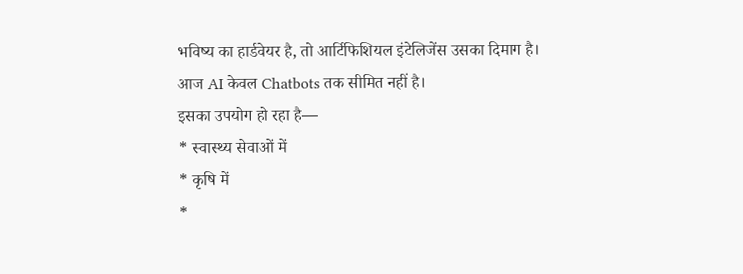भविष्य का हार्डवेयर है, तो आर्टिफिशियल इंटेलिजेंस उसका दिमाग है।
आज AI केवल Chatbots तक सीमित नहीं है।
इसका उपयोग हो रहा है—
* स्वास्थ्य सेवाओं में
* कृषि में
*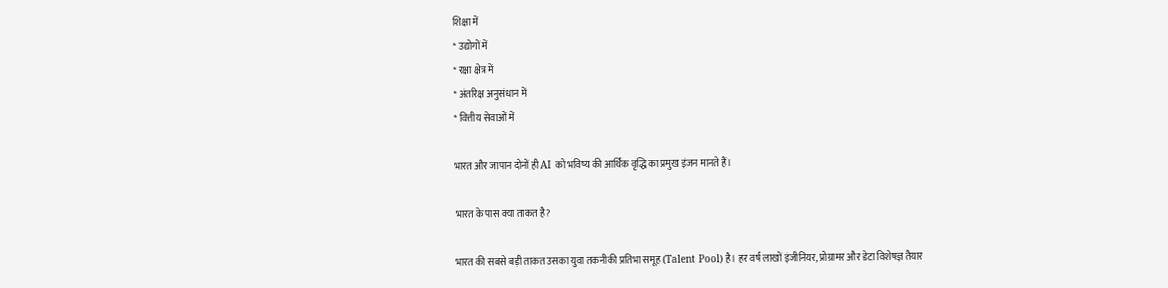शिक्षा में
* उद्योगों में
* रक्षा क्षेत्र में
* अंतरिक्ष अनुसंधान में
* वित्तीय सेवाओं में

भारत और जापान दोनों ही AI को भविष्य की आर्थिक वृद्धि का प्रमुख इंजन मानते हैं।

भारत के पास क्या ताकत है?

भारत की सबसे बड़ी ताकत उसका युवा तकनीकी प्रतिभा समूह (Talent Pool) है। हर वर्ष लाखों इंजीनियर, प्रोग्रामर और डेटा विशेषज्ञ तैयार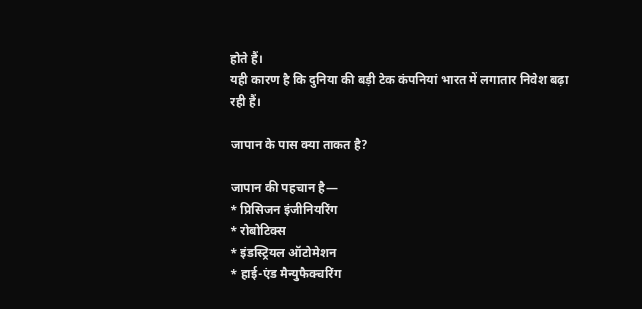होते हैं।
यही कारण है कि दुनिया की बड़ी टेक कंपनियां भारत में लगातार निवेश बढ़ा रही हैं।

जापान के पास क्या ताकत है?

जापान की पहचान है—
* प्रिसिजन इंजीनियरिंग
* रोबोटिक्स
* इंडस्ट्रियल ऑटोमेशन
* हाई-एंड मैन्युफैक्चरिंग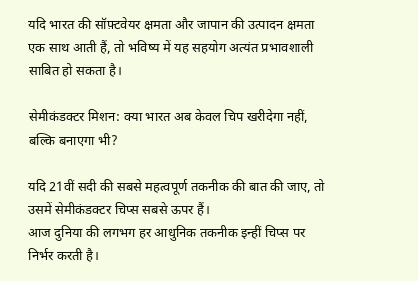यदि भारत की सॉफ़्टवेयर क्षमता और जापान की उत्पादन क्षमता एक साथ आती हैं, तो भविष्य में यह सहयोग अत्यंत प्रभावशाली साबित हो सकता है।

सेमीकंडक्टर मिशन: क्या भारत अब केवल चिप खरीदेगा नहीं, बल्कि बनाएगा भी?

यदि 21वीं सदी की सबसे महत्वपूर्ण तकनीक की बात की जाए, तो उसमें सेमीकंडक्टर चिप्स सबसे ऊपर हैं।
आज दुनिया की लगभग हर आधुनिक तकनीक इन्हीं चिप्स पर निर्भर करती है।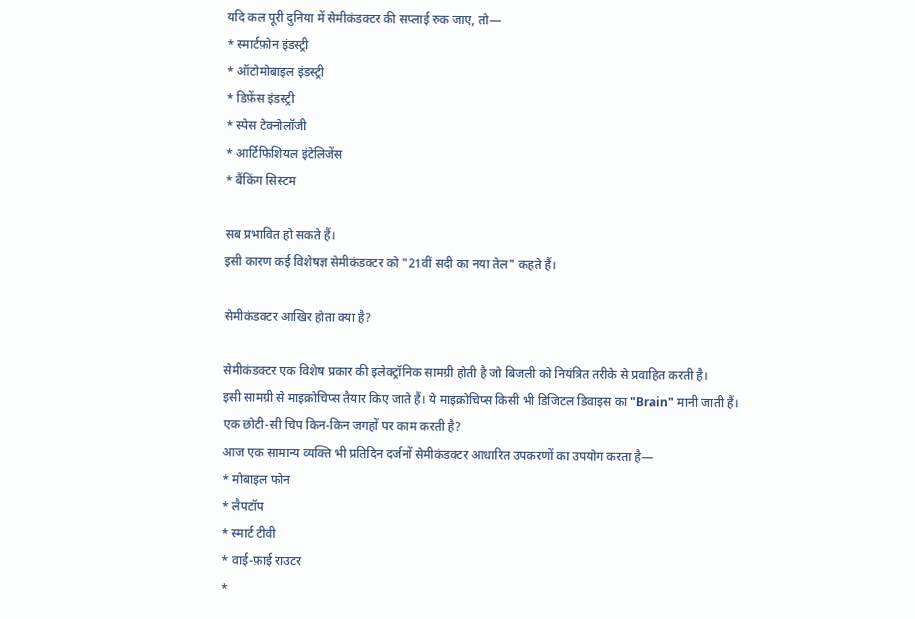यदि कल पूरी दुनिया में सेमीकंडक्टर की सप्लाई रुक जाए, तो—
* स्मार्टफ़ोन इंडस्ट्री
* ऑटोमोबाइल इंडस्ट्री
* डिफ़ेंस इंडस्ट्री
* स्पेस टेक्नोलॉजी
* आर्टिफिशियल इंटेलिजेंस
* बैंकिंग सिस्टम

सब प्रभावित हो सकते हैं।
इसी कारण कई विशेषज्ञ सेमीकंडक्टर को "21वीं सदी का नया तेल" कहते हैं।

सेमीकंडक्टर आखिर होता क्या है?

सेमीकंडक्टर एक विशेष प्रकार की इलेक्ट्रॉनिक सामग्री होती है जो बिजली को नियंत्रित तरीके से प्रवाहित करती है।
इसी सामग्री से माइक्रोचिप्स तैयार किए जाते हैं। ये माइक्रोचिप्स किसी भी डिजिटल डिवाइस का "Brain" मानी जाती हैं।
एक छोटी-सी चिप किन-किन जगहों पर काम करती है?
आज एक सामान्य व्यक्ति भी प्रतिदिन दर्जनों सेमीकंडक्टर आधारित उपकरणों का उपयोग करता है—
* मोबाइल फोन
* लैपटॉप
* स्मार्ट टीवी
* वाई-फ़ाई राउटर
*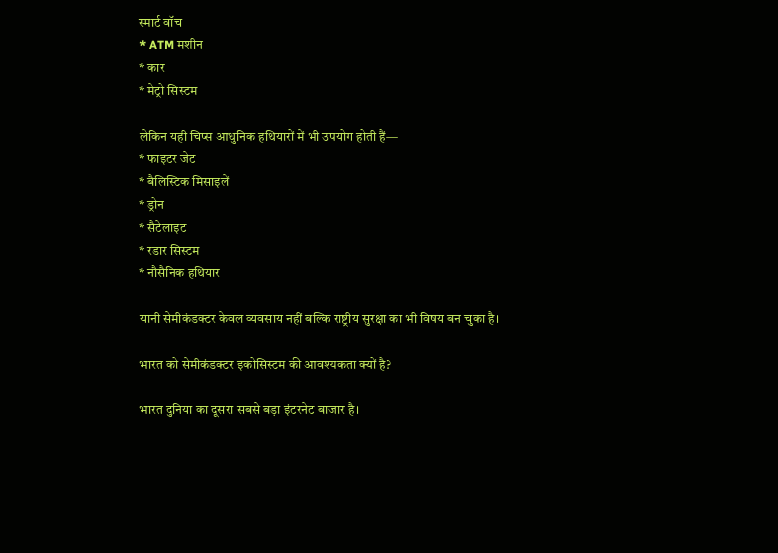स्मार्ट वॉच
* ATM मशीन
* कार
* मेट्रो सिस्टम

लेकिन यही चिप्स आधुनिक हथियारों में भी उपयोग होती हैं—
* फाइटर जेट
* बैलिस्टिक मिसाइलें
* ड्रोन
* सैटेलाइट
* रडार सिस्टम
* नौसैनिक हथियार

यानी सेमीकंडक्टर केवल व्यवसाय नहीं बल्कि राष्ट्रीय सुरक्षा का भी विषय बन चुका है।

भारत को सेमीकंडक्टर इकोसिस्टम की आवश्यकता क्यों है?

भारत दुनिया का दूसरा सबसे बड़ा इंटरनेट बाजार है।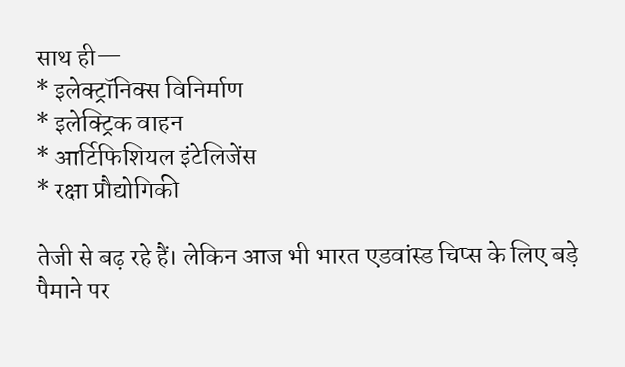साथ ही—
* इलेक्ट्रॉनिक्स विनिर्माण
* इलेक्ट्रिक वाहन
* आर्टिफिशियल इंटेलिजेंस
* रक्षा प्रौद्योगिकी

तेजी से बढ़ रहे हैं। लेकिन आज भी भारत एडवांस्ड चिप्स के लिए बड़े पैमाने पर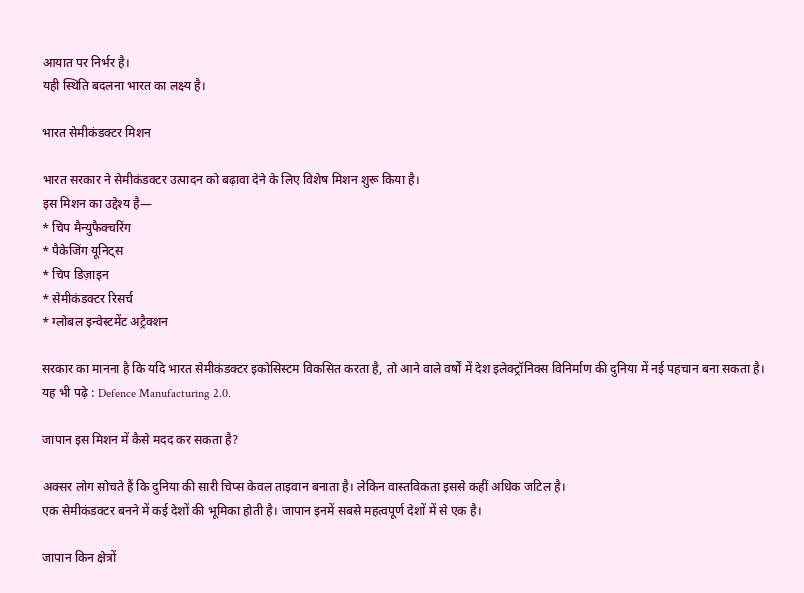आयात पर निर्भर है।
यही स्थिति बदलना भारत का लक्ष्य है।

भारत सेमीकंडक्टर मिशन

भारत सरकार ने सेमीकंडक्टर उत्पादन को बढ़ावा देने के लिए विशेष मिशन शुरू किया है।
इस मिशन का उद्देश्य है—
* चिप मैन्युफैक्चरिंग
* पैकेजिंग यूनिट्स
* चिप डिज़ाइन
* सेमीकंडक्टर रिसर्च
* ग्लोबल इन्वेस्टमेंट अट्रैक्शन

सरकार का मानना है कि यदि भारत सेमीकंडक्टर इकोसिस्टम विकसित करता है, तो आने वाले वर्षों में देश इलेक्ट्रॉनिक्स विनिर्माण की दुनिया में नई पहचान बना सकता है।
यह भी पढ़े : Defence Manufacturing 2.0.

जापान इस मिशन में कैसे मदद कर सकता है?

अक्सर लोग सोचते हैं कि दुनिया की सारी चिप्स केवल ताइवान बनाता है। लेकिन वास्तविकता इससे कहीं अधिक जटिल है।
एक सेमीकंडक्टर बनने में कई देशों की भूमिका होती है। जापान इनमें सबसे महत्वपूर्ण देशों में से एक है।

जापान किन क्षेत्रों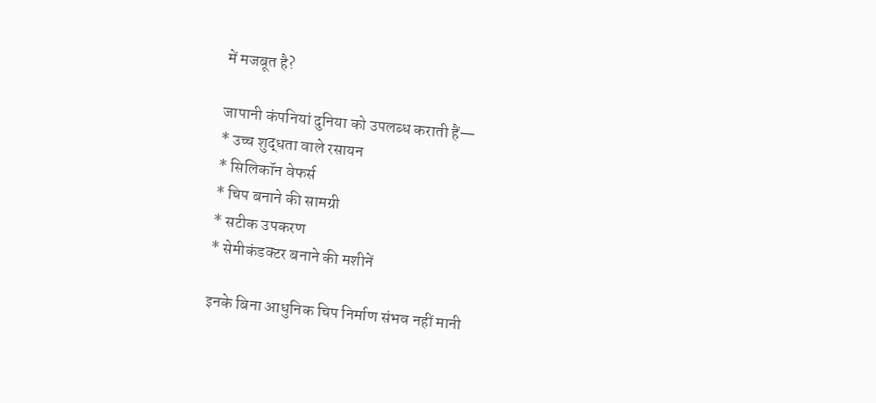में मजबूत है?

जापानी कंपनियां दुनिया को उपलब्ध कराती हैं—
* उच्च शुद्धता वाले रसायन
* सिलिकॉन वेफर्स
* चिप बनाने की सामग्री
* सटीक उपकरण
* सेमीकंडक्टर बनाने की मशीनें

इनके बिना आधुनिक चिप निर्माण संभव नहीं मानी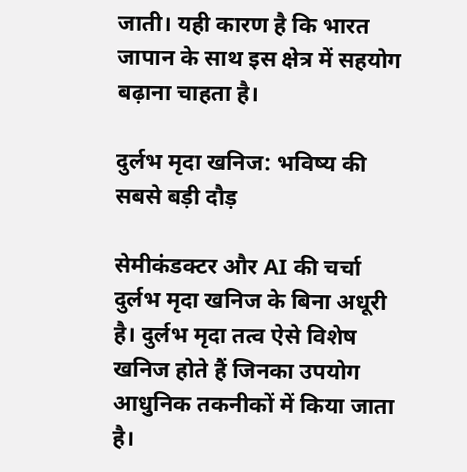जाती। यही कारण है कि भारत जापान के साथ इस क्षेत्र में सहयोग बढ़ाना चाहता है।

दुर्लभ मृदा खनिज: भविष्य की सबसे बड़ी दौड़

सेमीकंडक्टर और AI की चर्चा दुर्लभ मृदा खनिज के बिना अधूरी है। दुर्लभ मृदा तत्व ऐसे विशेष खनिज होते हैं जिनका उपयोग आधुनिक तकनीकों में किया जाता है।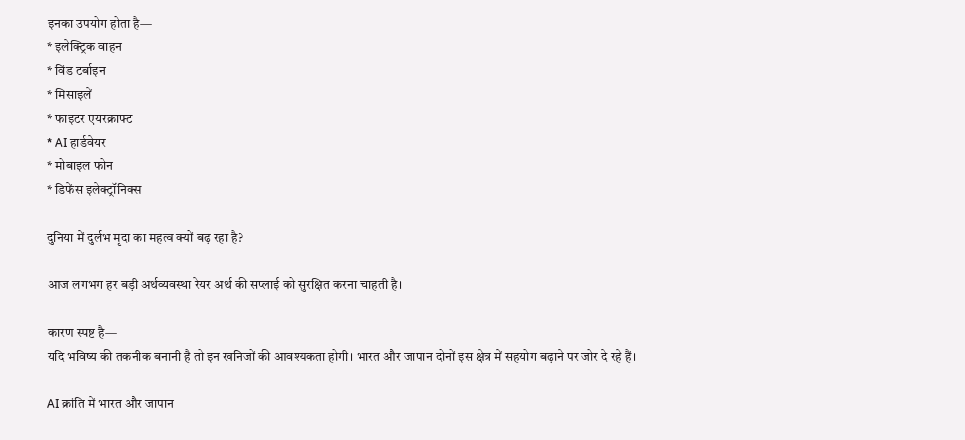इनका उपयोग होता है—
* इलेक्ट्रिक वाहन
* विंड टर्बाइन
* मिसाइलें
* फाइटर एयरक्राफ्ट
* AI हार्डवेयर
* मोबाइल फोन
* डिफेंस इलेक्ट्रॉनिक्स

दुनिया में दुर्लभ मृदा का महत्व क्यों बढ़ रहा है?

आज लगभग हर बड़ी अर्थव्यवस्था रेयर अर्थ की सप्लाई को सुरक्षित करना चाहती है।

कारण स्पष्ट है—
यदि भविष्य की तकनीक बनानी है तो इन खनिजों की आवश्यकता होगी। भारत और जापान दोनों इस क्षेत्र में सहयोग बढ़ाने पर जोर दे रहे हैं।

AI क्रांति में भारत और जापान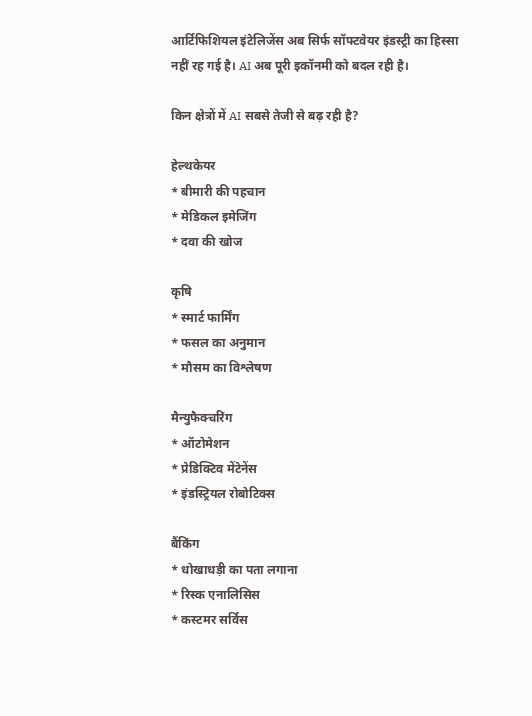आर्टिफिशियल इंटेलिजेंस अब सिर्फ सॉफ्टवेयर इंडस्ट्री का हिस्सा नहीं रह गई है। AI अब पूरी इकॉनमी को बदल रही है।

किन क्षेत्रों में AI सबसे तेजी से बढ़ रही है?

हेल्थकेयर
* बीमारी की पहचान
* मेडिकल इमेजिंग
* दवा की खोज

कृषि
* स्मार्ट फार्मिंग
* फसल का अनुमान
* मौसम का विश्लेषण

मैन्युफैक्चरिंग
* ऑटोमेशन
* प्रेडिक्टिव मेंटेनेंस
* इंडस्ट्रियल रोबोटिक्स

बैंकिंग
* धोखाधड़ी का पता लगाना
* रिस्क एनालिसिस
* कस्टमर सर्विस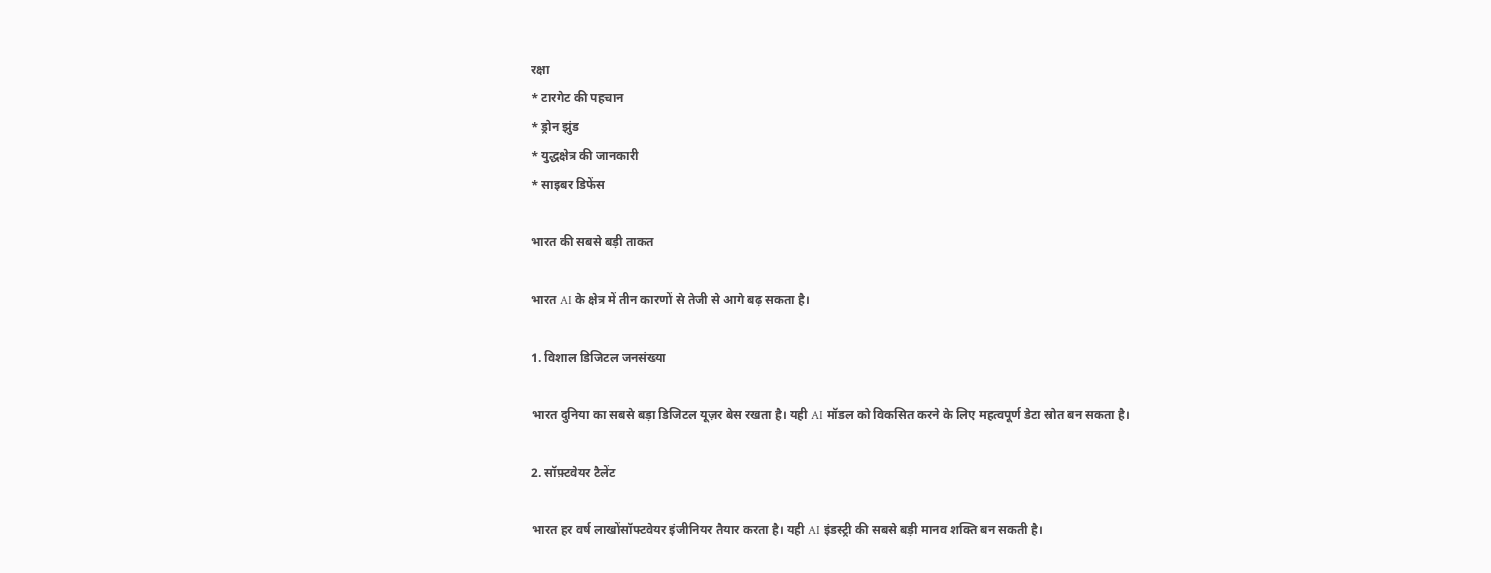रक्षा
* टारगेट की पहचान
* ड्रोन झुंड
* युद्धक्षेत्र की जानकारी
* साइबर डिफेंस

भारत की सबसे बड़ी ताकत

भारत AI के क्षेत्र में तीन कारणों से तेजी से आगे बढ़ सकता है।

1. विशाल डिजिटल जनसंख्या

भारत दुनिया का सबसे बड़ा डिजिटल यूज़र बेस रखता है। यही AI मॉडल को विकसित करने के लिए महत्वपूर्ण डेटा स्रोत बन सकता है।

2. सॉफ़्टवेयर टैलेंट

भारत हर वर्ष लाखोंसॉफ्टवेयर इंजीनियर तैयार करता है। यही AI इंडस्ट्री की सबसे बड़ी मानव शक्ति बन सकती है।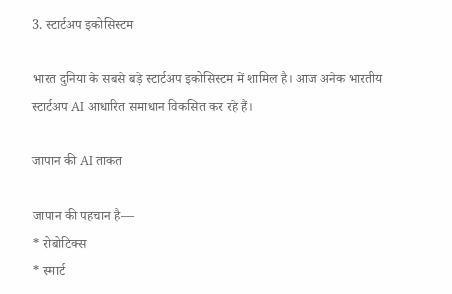3. स्टार्टअप इकोसिस्टम

भारत दुनिया के सबसे बड़े स्टार्टअप इकोसिस्टम में शामिल है। आज अनेक भारतीय स्टार्टअप AI आधारित समाधान विकसित कर रहे हैं।

जापान की AI ताकत

जापान की पहचान है—
* रोबोटिक्स
* स्मार्ट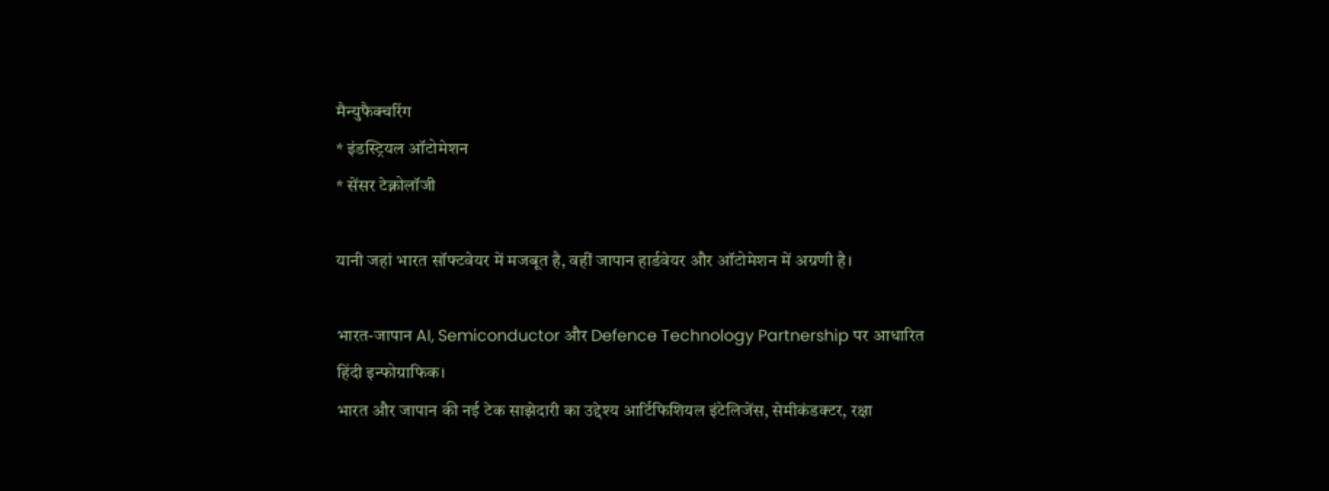मैन्युफैक्चरिंग
* इंडस्ट्रियल ऑटोमेशन
* सेंसर टेक्नोलॉजी

यानी जहां भारत सॉफ्टवेयर में मजबूत है, वहीं जापान हार्डवेयर और ऑटोमेशन में अग्रणी है।

भारत-जापान AI, Semiconductor और Defence Technology Partnership पर आधारित हिंदी इन्फोग्राफिक।
भारत और जापान की नई टेक साझेदारी का उद्देश्य आर्टिफिशियल इंटेलिजेंस, सेमीकंडक्टर, रक्षा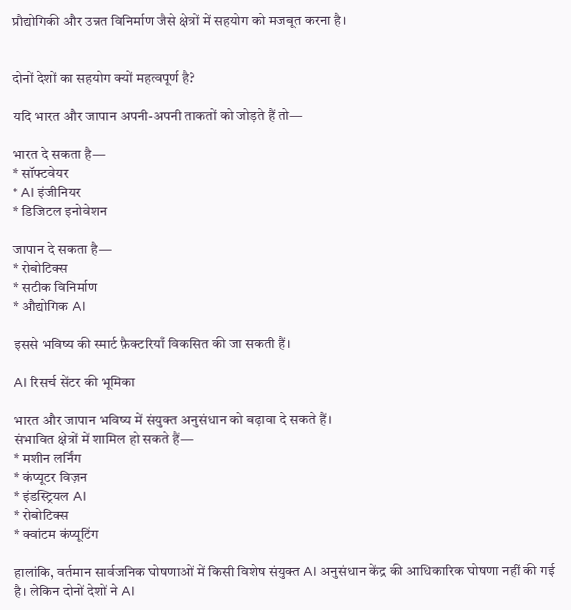प्रौद्योगिकी और उन्नत विनिर्माण जैसे क्षेत्रों में सहयोग को मजबूत करना है।


दोनों देशों का सहयोग क्यों महत्वपूर्ण है?

यदि भारत और जापान अपनी-अपनी ताकतों को जोड़ते हैं तो—

भारत दे सकता है—
* सॉफ्टवेयर
* AI इंजीनियर
* डिजिटल इनोवेशन

जापान दे सकता है—
* रोबोटिक्स
* सटीक विनिर्माण
* औद्योगिक AI

इससे भविष्य की स्मार्ट फ़ैक्टरियाँ विकसित की जा सकती हैं।

AI रिसर्च सेंटर की भूमिका

भारत और जापान भविष्य में संयुक्त अनुसंधान को बढ़ावा दे सकते हैं।
संभावित क्षेत्रों में शामिल हो सकते हैं—
* मशीन लर्निंग
* कंप्यूटर विज़न
* इंडस्ट्रियल AI
* रोबोटिक्स
* क्वांटम कंप्यूटिंग

हालांकि, वर्तमान सार्वजनिक घोषणाओं में किसी विशेष संयुक्त AI अनुसंधान केंद्र की आधिकारिक घोषणा नहीं की गई है। लेकिन दोनों देशों ने AI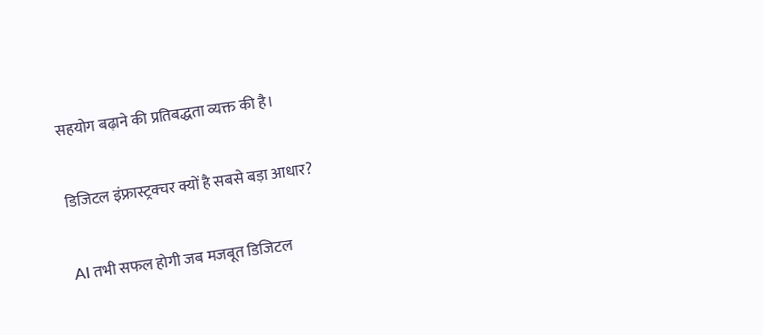सहयोग बढ़ाने की प्रतिबद्धता व्यक्त की है।

डिजिटल इंफ्रास्ट्रक्चर क्यों है सबसे बड़ा आधार?

AI तभी सफल होगी जब मजबूत डिजिटल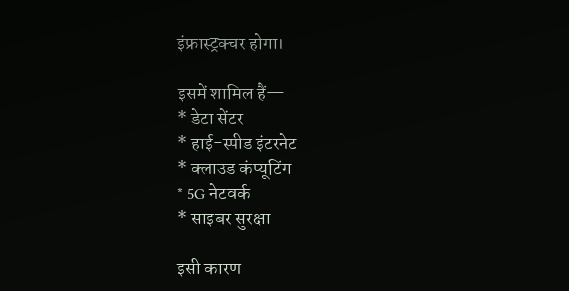इंफ्रास्ट्रक्चर होगा।

इसमें शामिल हैं—
* डेटा सेंटर
* हाई-स्पीड इंटरनेट
* क्लाउड कंप्यूटिंग
* 5G नेटवर्क
* साइबर सुरक्षा

इसी कारण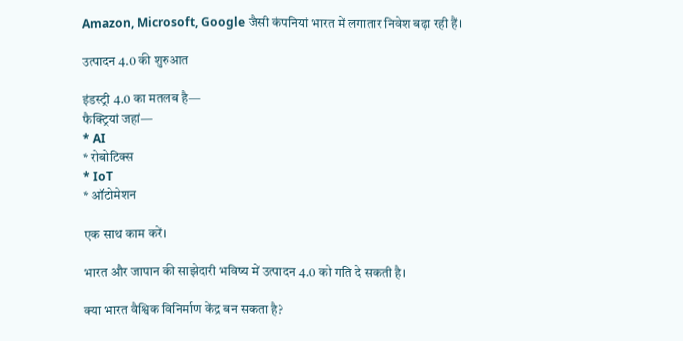Amazon, Microsoft, Google जैसी कंपनियां भारत में लगातार निवेश बढ़ा रही हैं।

उत्पादन 4.0 की शुरुआत

इंडस्ट्री 4.0 का मतलब है—
फैक्ट्रियां जहां—
* AI
* रोबोटिक्स
* IoT
* ऑटोमेशन

एक साथ काम करें।

भारत और जापान की साझेदारी भविष्य में उत्पादन 4.0 को गति दे सकती है।

क्या भारत वैश्विक विनिर्माण केंद्र बन सकता है?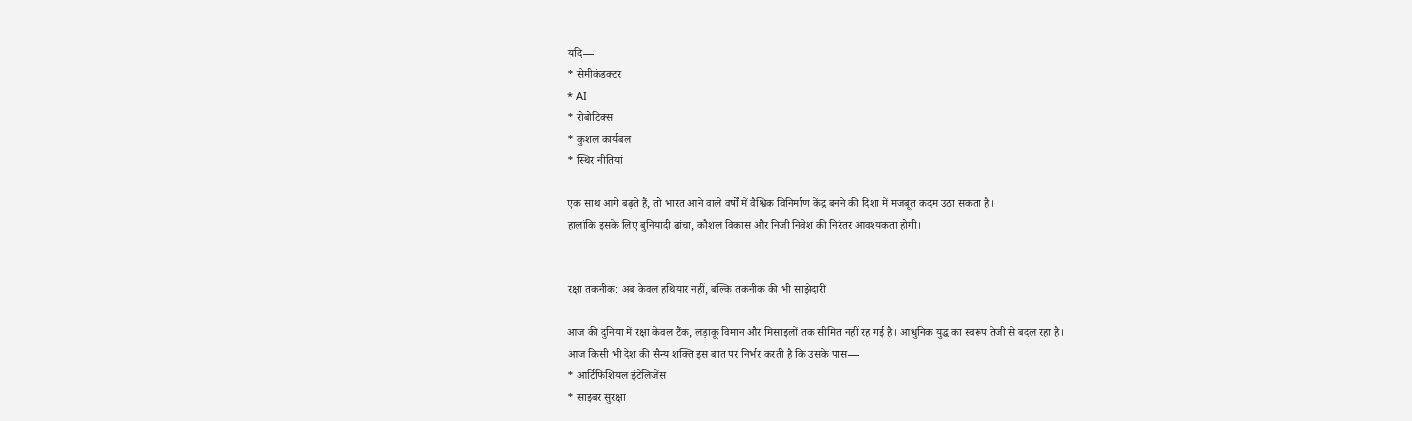यदि—
* सेमीकंडक्टर
* AI
* रोबोटिक्स
* कुशल कार्यबल
* स्थिर नीतियां

एक साथ आगे बढ़ते हैं, तो भारत आने वाले वर्षों में वैश्विक विनिर्माण केंद्र बनने की दिशा में मजबूत कदम उठा सकता है।
हालांकि इसके लिए बुनियादी ढांचा, कौशल विकास और निजी निवेश की निरंतर आवश्यकता होगी।


रक्षा तकनीक: अब केवल हथियार नहीं, बल्कि तकनीक की भी साझेदारी

आज की दुनिया में रक्षा केवल टैंक, लड़ाकू विमान और मिसाइलों तक सीमित नहीं रह गई है। आधुनिक युद्ध का स्वरूप तेजी से बदल रहा है।
आज किसी भी देश की सैन्य शक्ति इस बात पर निर्भर करती है कि उसके पास—
* आर्टिफिशियल इंटेलिजेंस
* साइबर सुरक्षा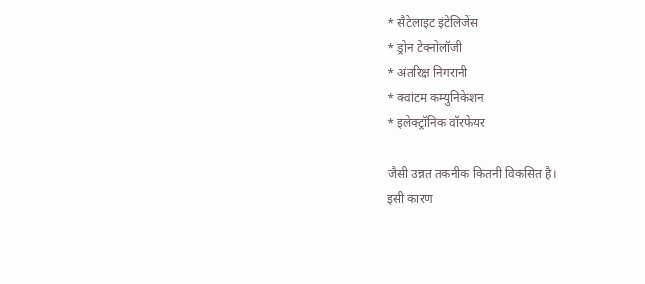* सैटेलाइट इंटेलिजेंस
* ड्रोन टेक्नोलॉजी
* अंतरिक्ष निगरानी
* क्वांटम कम्युनिकेशन
* इलेक्ट्रॉनिक वॉरफेयर

जैसी उन्नत तकनीक कितनी विकसित है।
इसी कारण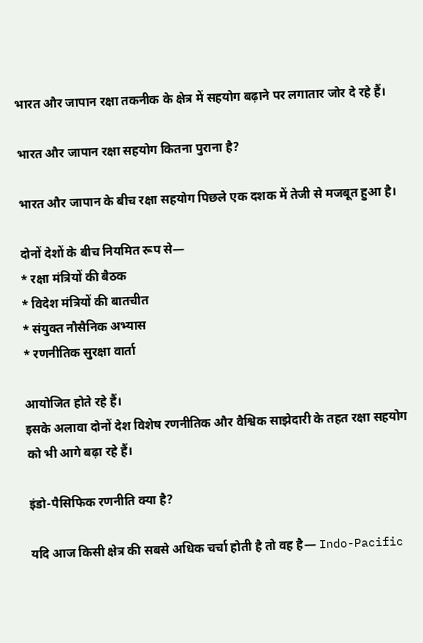भारत और जापान रक्षा तकनीक के क्षेत्र में सहयोग बढ़ाने पर लगातार जोर दे रहे हैं।

भारत और जापान रक्षा सहयोग कितना पुराना है?

भारत और जापान के बीच रक्षा सहयोग पिछले एक दशक में तेजी से मजबूत हुआ है।

दोनों देशों के बीच नियमित रूप से—
* रक्षा मंत्रियों की बैठक
* विदेश मंत्रियों की बातचीत
* संयुक्त नौसैनिक अभ्यास
* रणनीतिक सुरक्षा वार्ता

आयोजित होते रहे हैं।
इसके अलावा दोनों देश विशेष रणनीतिक और वैश्विक साझेदारी के तहत रक्षा सहयोग को भी आगे बढ़ा रहे हैं।

इंडो-पैसिफिक रणनीति क्या है?

यदि आज किसी क्षेत्र की सबसे अधिक चर्चा होती है तो वह है— Indo-Pacific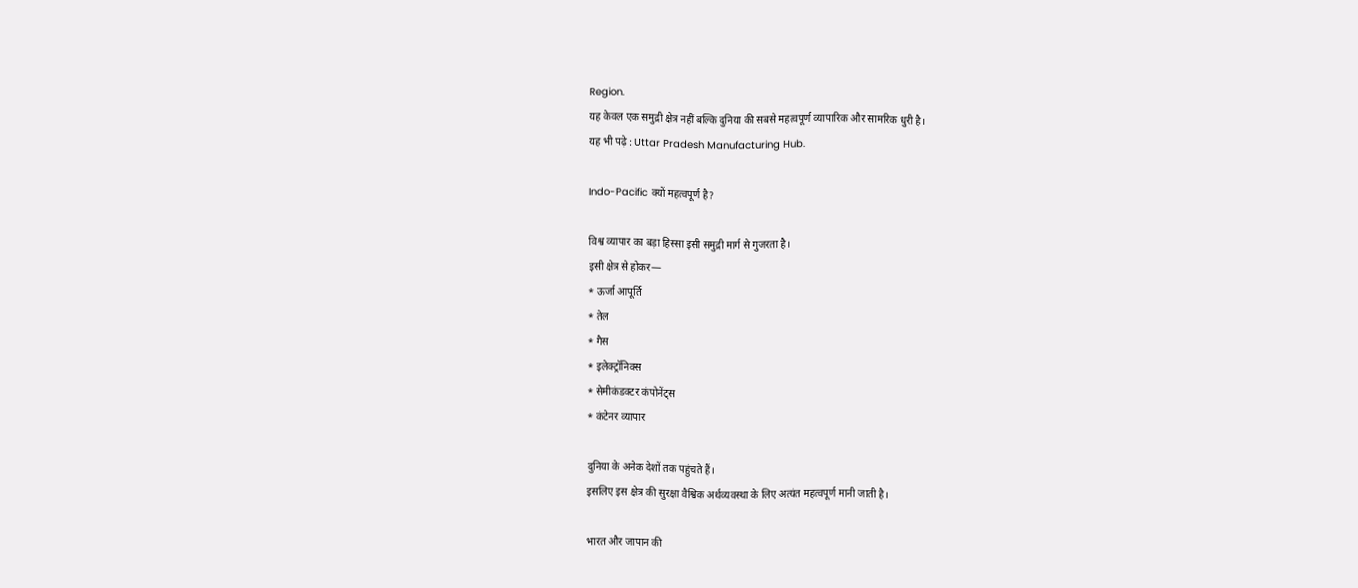Region.
यह केवल एक समुद्री क्षेत्र नहीं बल्कि दुनिया की सबसे महत्वपूर्ण व्यापारिक और सामरिक धुरी है।
यह भी पढ़े : Uttar Pradesh Manufacturing Hub.

Indo-Pacific क्यों महत्वपूर्ण है?

विश्व व्यापार का बड़ा हिस्सा इसी समुद्री मार्ग से गुजरता है।
इसी क्षेत्र से होकर—
* ऊर्जा आपूर्ति
* तेल
* गैस
* इलेक्ट्रॉनिक्स
* सेमीकंडक्टर कंपोनेंट्स
* कंटेनर व्यापार

दुनिया के अनेक देशों तक पहुंचते हैं।
इसलिए इस क्षेत्र की सुरक्षा वैश्विक अर्थव्यवस्था के लिए अत्यंत महत्वपूर्ण मानी जाती है।

भारत और जापान की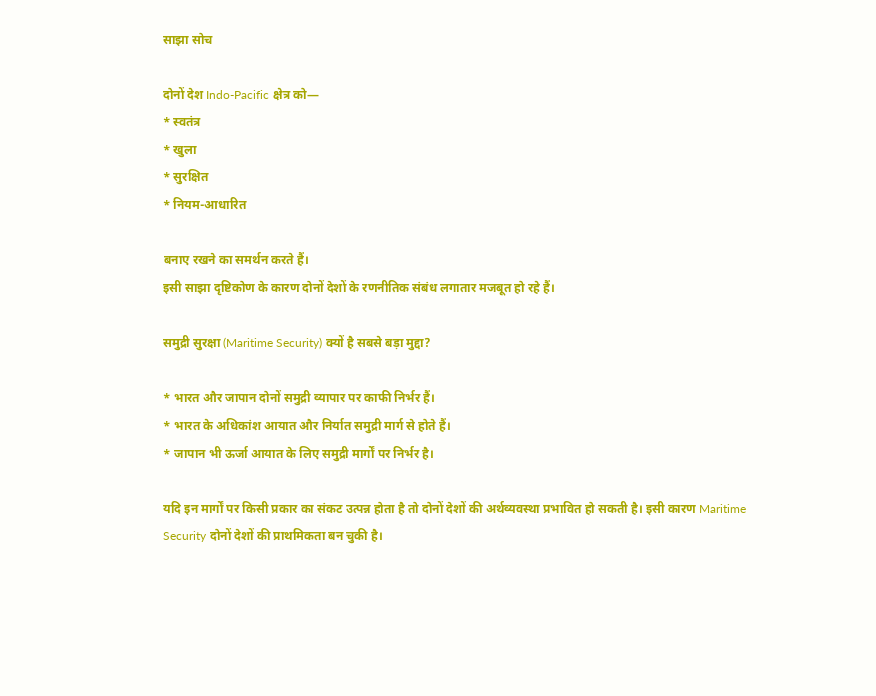साझा सोच

दोनों देश Indo-Pacific क्षेत्र को—
* स्वतंत्र
* खुला
* सुरक्षित
* नियम-आधारित

बनाए रखने का समर्थन करते हैं।
इसी साझा दृष्टिकोण के कारण दोनों देशों के रणनीतिक संबंध लगातार मजबूत हो रहे हैं।

समुद्री सुरक्षा (Maritime Security) क्यों है सबसे बड़ा मुद्दा?

* भारत और जापान दोनों समुद्री व्यापार पर काफी निर्भर हैं।
* भारत के अधिकांश आयात और निर्यात समुद्री मार्ग से होते हैं।
* जापान भी ऊर्जा आयात के लिए समुद्री मार्गों पर निर्भर है।

यदि इन मार्गों पर किसी प्रकार का संकट उत्पन्न होता है तो दोनों देशों की अर्थव्यवस्था प्रभावित हो सकती है। इसी कारण Maritime Security दोनों देशों की प्राथमिकता बन चुकी है।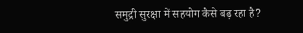समुद्री सुरक्षा में सहयोग कैसे बढ़ रहा है?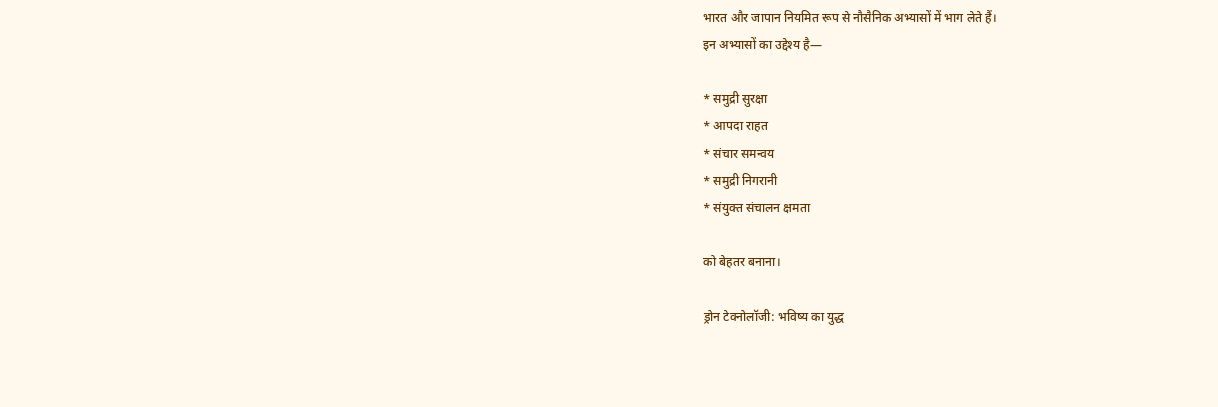भारत और जापान नियमित रूप से नौसैनिक अभ्यासों में भाग लेते हैं।
इन अभ्यासों का उद्देश्य है—

* समुद्री सुरक्षा
* आपदा राहत
* संचार समन्वय
* समुद्री निगरानी
* संयुक्त संचालन क्षमता

को बेहतर बनाना।

ड्रोन टेक्नोलॉजी: भविष्य का युद्ध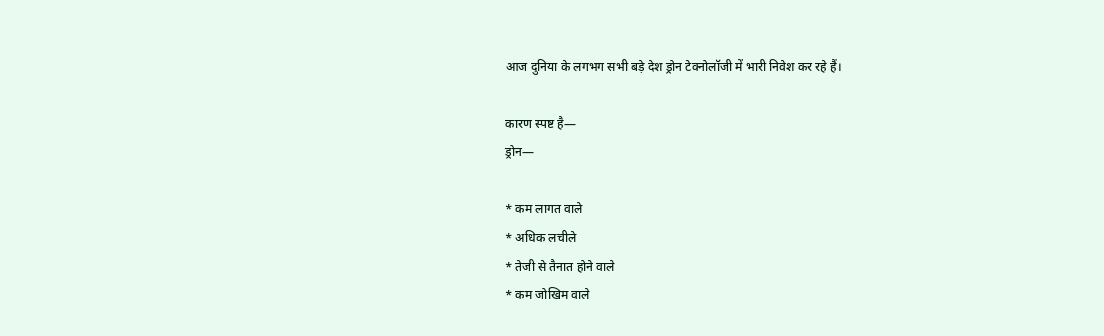आज दुनिया के लगभग सभी बड़े देश ड्रोन टेक्नोलॉजी में भारी निवेश कर रहे हैं।

कारण स्पष्ट है—
ड्रोन—

* कम लागत वाले
* अधिक लचीले
* तेजी से तैनात होने वाले
* कम जोखिम वाले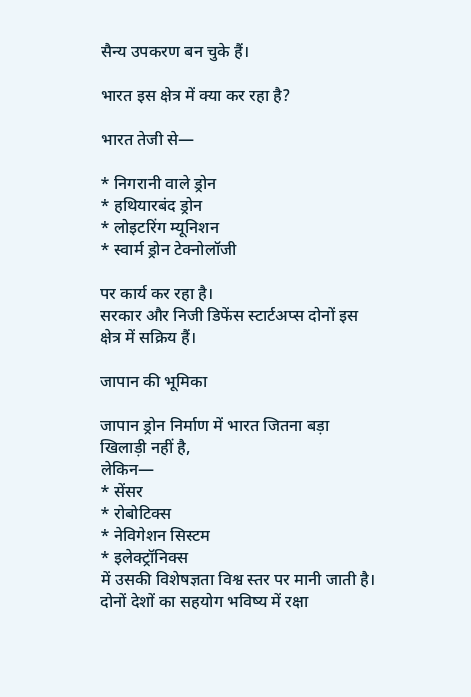सैन्य उपकरण बन चुके हैं।

भारत इस क्षेत्र में क्या कर रहा है?

भारत तेजी से—

* निगरानी वाले ड्रोन
* हथियारबंद ड्रोन
* लोइटरिंग म्यूनिशन
* स्वार्म ड्रोन टेक्नोलॉजी

पर कार्य कर रहा है।
सरकार और निजी डिफेंस स्टार्टअप्स दोनों इस क्षेत्र में सक्रिय हैं।

जापान की भूमिका

जापान ड्रोन निर्माण में भारत जितना बड़ा खिलाड़ी नहीं है,
लेकिन—
* सेंसर
* रोबोटिक्स
* नेविगेशन सिस्टम
* इलेक्ट्रॉनिक्स
में उसकी विशेषज्ञता विश्व स्तर पर मानी जाती है।
दोनों देशों का सहयोग भविष्य में रक्षा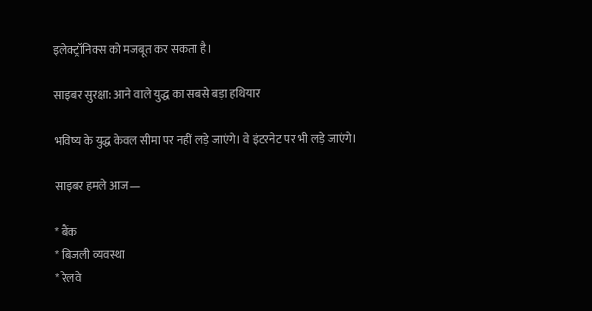इलेक्ट्रॉनिक्स को मजबूत कर सकता है।

साइबर सुरक्षा: आने वाले युद्ध का सबसे बड़ा हथियार

भविष्य के युद्ध केवल सीमा पर नहीं लड़े जाएंगे। वे इंटरनेट पर भी लड़े जाएंगे।

साइबर हमले आज—

* बैंक
* बिजली व्यवस्था
* रेलवे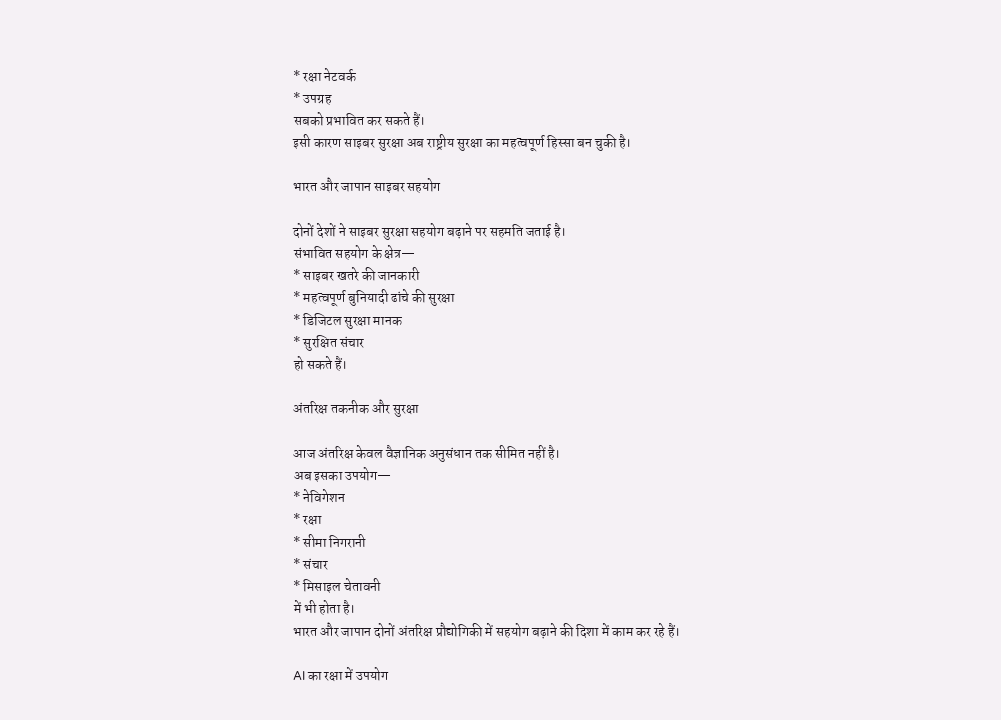* रक्षा नेटवर्क
* उपग्रह
सबको प्रभावित कर सकते हैं।
इसी कारण साइबर सुरक्षा अब राष्ट्रीय सुरक्षा का महत्वपूर्ण हिस्सा बन चुकी है।

भारत और जापान साइबर सहयोग

दोनों देशों ने साइबर सुरक्षा सहयोग बढ़ाने पर सहमति जताई है।
संभावित सहयोग के क्षेत्र—
* साइबर खतरे की जानकारी
* महत्वपूर्ण बुनियादी ढांचे की सुरक्षा
* डिजिटल सुरक्षा मानक
* सुरक्षित संचार
हो सकते हैं।

अंतरिक्ष तकनीक और सुरक्षा

आज अंतरिक्ष केवल वैज्ञानिक अनुसंधान तक सीमित नहीं है।
अब इसका उपयोग—
* नेविगेशन
* रक्षा
* सीमा निगरानी
* संचार
* मिसाइल चेतावनी
में भी होता है।
भारत और जापान दोनों अंतरिक्ष प्रौद्योगिकी में सहयोग बढ़ाने की दिशा में काम कर रहे हैं।

AI का रक्षा में उपयोग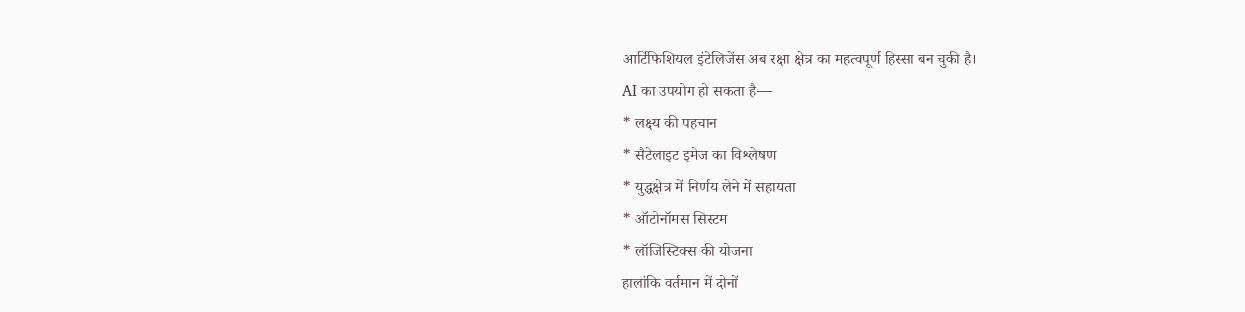आर्टिफिशियल इंटेलिजेंस अब रक्षा क्षेत्र का महत्वपूर्ण हिस्सा बन चुकी है।
AI का उपयोग हो सकता है—
* लक्ष्य की पहचान
* सैटेलाइट इमेज का विश्लेषण
* युद्धक्षेत्र में निर्णय लेने में सहायता
* ऑटोनॉमस सिस्टम
* लॉजिस्टिक्स की योजना
हालांकि वर्तमान में दोनों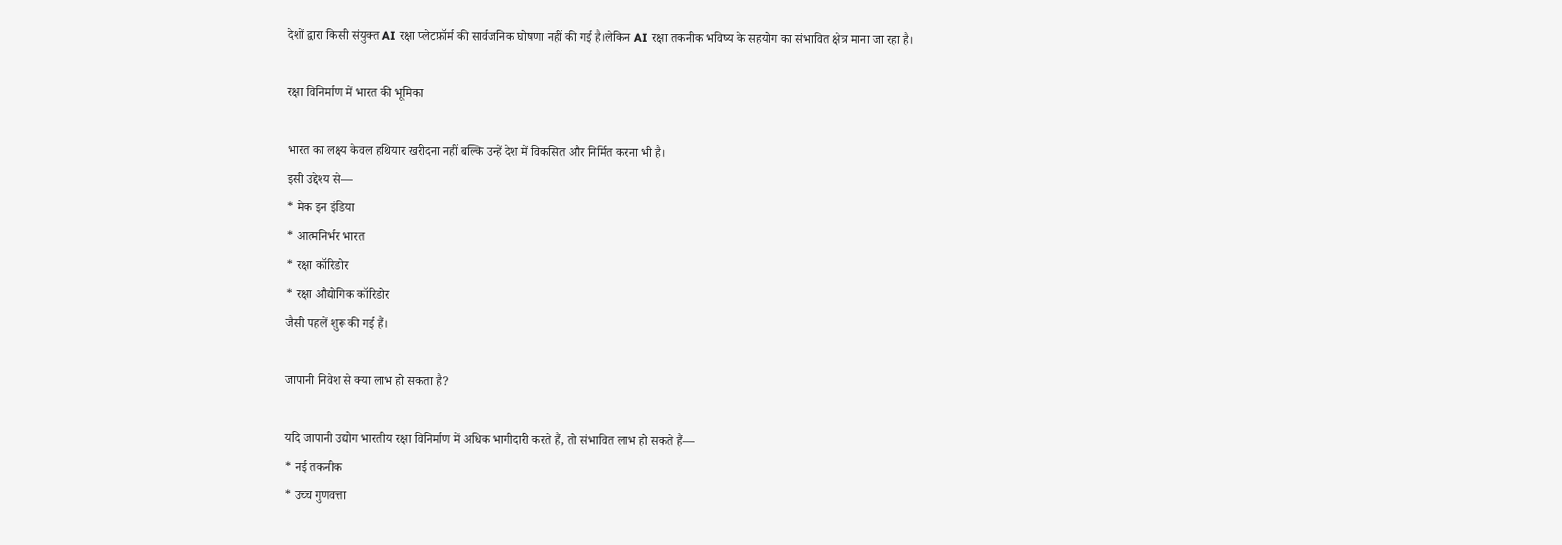देशों द्वारा किसी संयुक्त AI रक्षा प्लेटफ़ॉर्म की सार्वजनिक घोषणा नहीं की गई है।लेकिन AI रक्षा तकनीक भविष्य के सहयोग का संभावित क्षेत्र माना जा रहा है।

रक्षा विनिर्माण में भारत की भूमिका

भारत का लक्ष्य केवल हथियार खरीदना नहीं बल्कि उन्हें देश में विकसित और निर्मित करना भी है।
इसी उद्देश्य से—
* मेक इन इंडिया
* आत्मनिर्भर भारत
* रक्षा कॉरिडोर
* रक्षा औद्योगिक कॉरिडोर
जैसी पहलें शुरू की गई हैं।

जापानी निवेश से क्या लाभ हो सकता है?

यदि जापानी उद्योग भारतीय रक्षा विनिर्माण में अधिक भागीदारी करते हैं, तो संभावित लाभ हो सकते हैं—
* नई तकनीक
* उच्च गुणवत्ता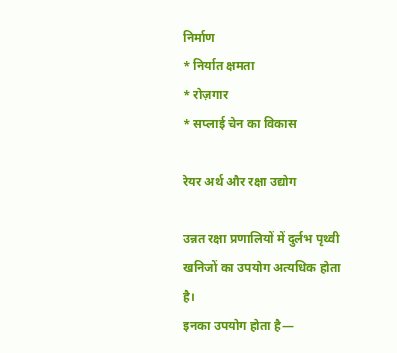निर्माण
* निर्यात क्षमता
* रोज़गार
* सप्लाई चेन का विकास

रेयर अर्थ और रक्षा उद्योग

उन्नत रक्षा प्रणालियों में दुर्लभ पृथ्वी खनिजों का उपयोग अत्यधिक होता है।
इनका उपयोग होता है—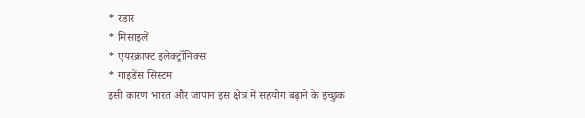* रडार
* मिसाइलें
* एयरक्राफ्ट इलेक्ट्रॉनिक्स
* गाइडेंस सिस्टम
इसी कारण भारत और जापान इस क्षेत्र में सहयोग बढ़ाने के इच्छुक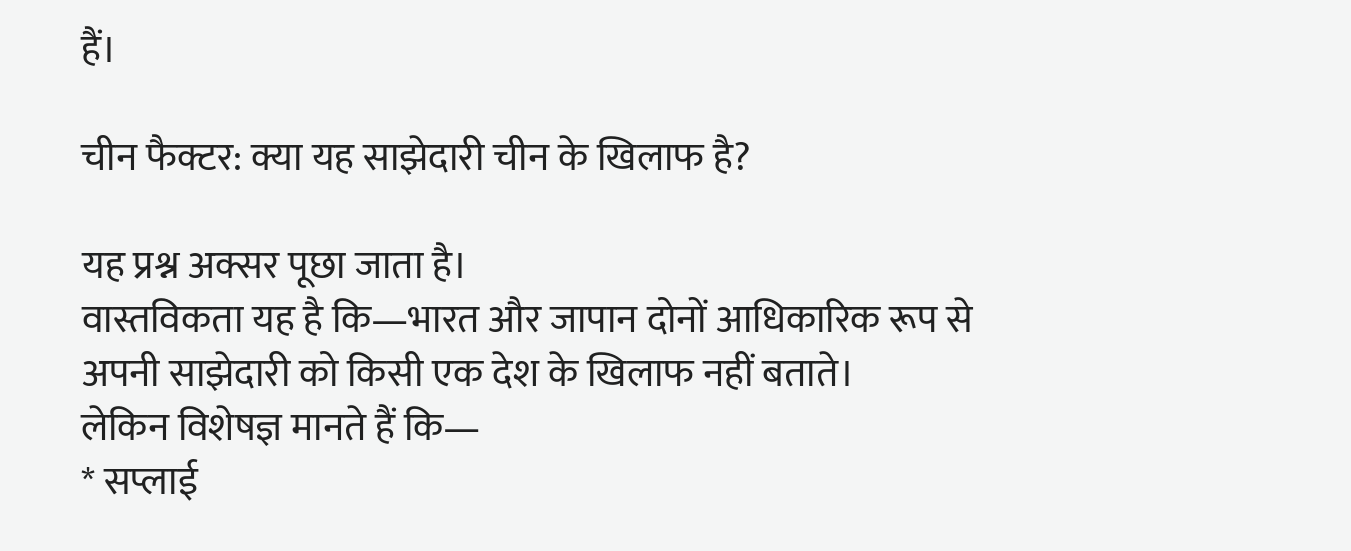हैं।

चीन फैक्टर: क्या यह साझेदारी चीन के खिलाफ है?

यह प्रश्न अक्सर पूछा जाता है।
वास्तविकता यह है कि—भारत और जापान दोनों आधिकारिक रूप से अपनी साझेदारी को किसी एक देश के खिलाफ नहीं बताते।
लेकिन विशेषज्ञ मानते हैं कि—
* सप्लाई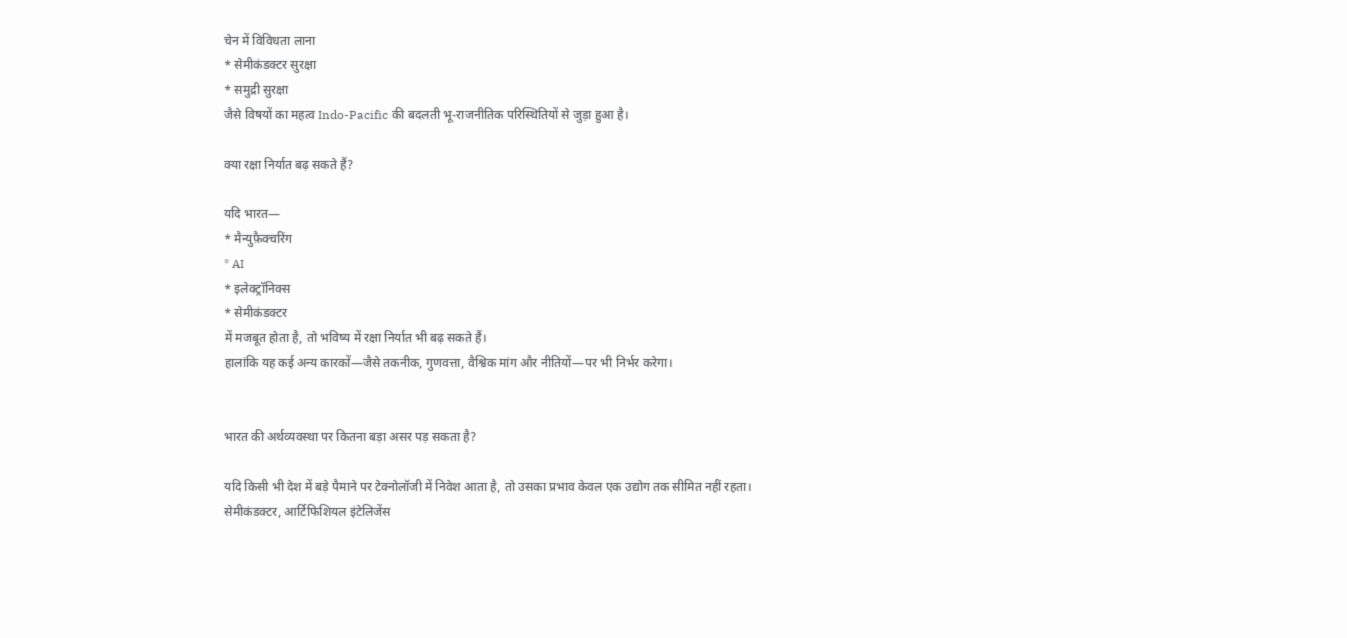चेन में विविधता लाना
* सेमीकंडक्टर सुरक्षा
* समुद्री सुरक्षा
जैसे विषयों का महत्व Indo-Pacific की बदलती भू-राजनीतिक परिस्थितियों से जुड़ा हुआ है।

क्या रक्षा निर्यात बढ़ सकते हैं?

यदि भारत—
* मैन्युफ़ैक्चरिंग
* AI
* इलेक्ट्रॉनिक्स
* सेमीकंडक्टर
में मजबूत होता है, तो भविष्य में रक्षा निर्यात भी बढ़ सकते हैं।
हालांकि यह कई अन्य कारकों—जैसे तकनीक, गुणवत्ता, वैश्विक मांग और नीतियों—पर भी निर्भर करेगा।


भारत की अर्थव्यवस्था पर कितना बड़ा असर पड़ सकता है?

यदि किसी भी देश में बड़े पैमाने पर टेक्नोलॉजी में निवेश आता है, तो उसका प्रभाव केवल एक उद्योग तक सीमित नहीं रहता।
सेमीकंडक्टर, आर्टिफिशियल इंटेलिजेंस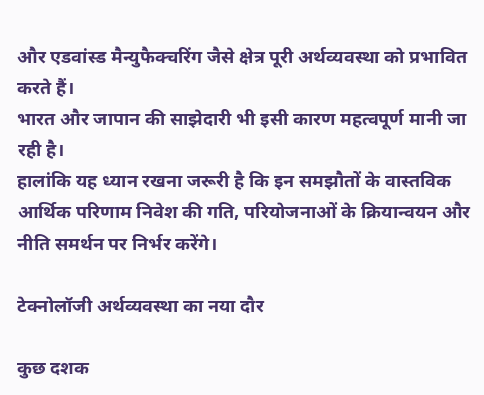और एडवांस्ड मैन्युफैक्चरिंग जैसे क्षेत्र पूरी अर्थव्यवस्था को प्रभावित करते हैं।
भारत और जापान की साझेदारी भी इसी कारण महत्वपूर्ण मानी जा रही है।
हालांकि यह ध्यान रखना जरूरी है कि इन समझौतों के वास्तविक आर्थिक परिणाम निवेश की गति, परियोजनाओं के क्रियान्वयन और नीति समर्थन पर निर्भर करेंगे।

टेक्नोलॉजी अर्थव्यवस्था का नया दौर

कुछ दशक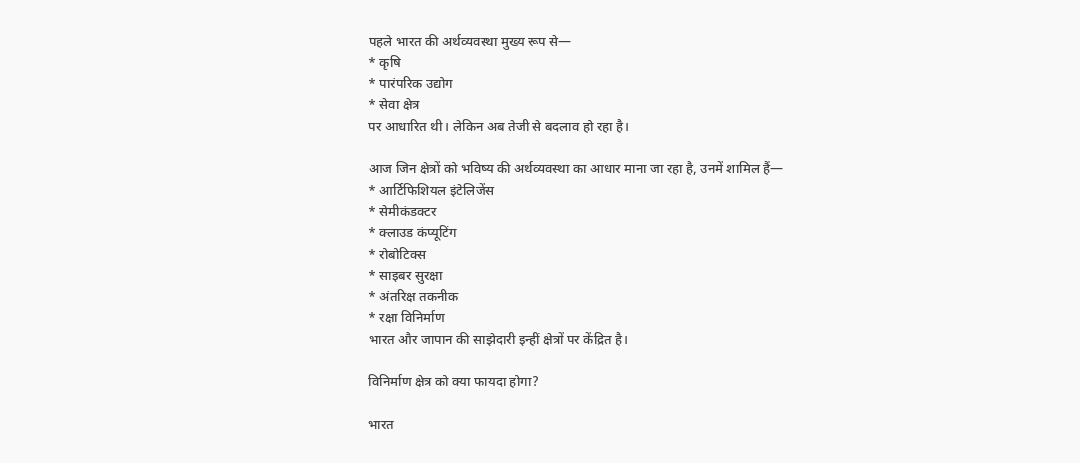पहले भारत की अर्थव्यवस्था मुख्य रूप से—
* कृषि
* पारंपरिक उद्योग
* सेवा क्षेत्र
पर आधारित थी। लेकिन अब तेजी से बदलाव हो रहा है।

आज जिन क्षेत्रों को भविष्य की अर्थव्यवस्था का आधार माना जा रहा है, उनमें शामिल हैं—
* आर्टिफिशियल इंटेलिजेंस
* सेमीकंडक्टर
* क्लाउड कंप्यूटिंग
* रोबोटिक्स
* साइबर सुरक्षा
* अंतरिक्ष तकनीक
* रक्षा विनिर्माण
भारत और जापान की साझेदारी इन्हीं क्षेत्रों पर केंद्रित है।

विनिर्माण क्षेत्र को क्या फायदा होगा?

भारत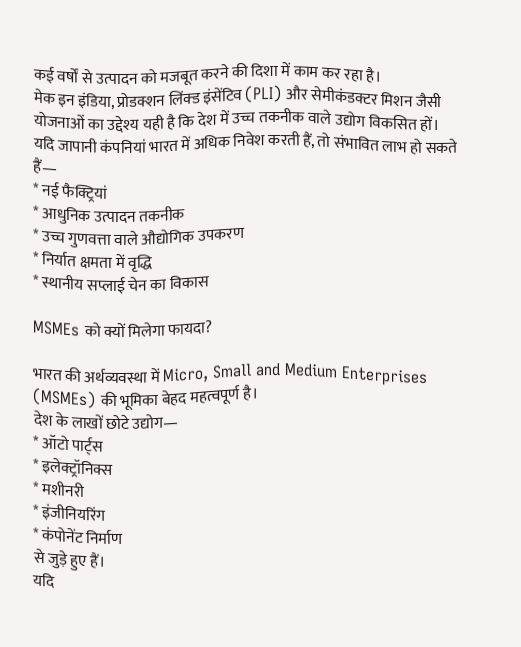कई वर्षों से उत्पादन को मजबूत करने की दिशा में काम कर रहा है।
मेक इन इंडिया, प्रोडक्शन लिंक्ड इंसेंटिव (PLI) और सेमीकंडक्टर मिशन जैसी योजनाओं का उद्देश्य यही है कि देश में उच्च तकनीक वाले उद्योग विकसित हों।
यदि जापानी कंपनियां भारत में अधिक निवेश करती हैं, तो संभावित लाभ हो सकते हैं—
* नई फैक्ट्रियां
* आधुनिक उत्पादन तकनीक
* उच्च गुणवत्ता वाले औद्योगिक उपकरण
* निर्यात क्षमता में वृद्धि
* स्थानीय सप्लाई चेन का विकास

MSMEs को क्यों मिलेगा फायदा?

भारत की अर्थव्यवस्था में Micro, Small and Medium Enterprises (MSMEs) की भूमिका बेहद महत्वपूर्ण है।
देश के लाखों छोटे उद्योग—
* ऑटो पार्ट्स
* इलेक्ट्रॉनिक्स
* मशीनरी
* इंजीनियरिंग
* कंपोनेंट निर्माण
से जुड़े हुए हैं।
यदि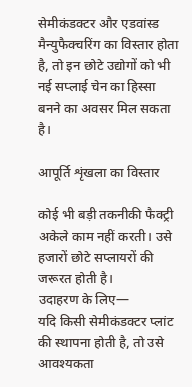सेमीकंडक्टर और एडवांस्ड मैन्युफैक्चरिंग का विस्तार होता है, तो इन छोटे उद्योगों को भी नई सप्लाई चेन का हिस्सा बनने का अवसर मिल सकता है।

आपूर्ति शृंखला का विस्तार

कोई भी बड़ी तकनीकी फैक्ट्री अकेले काम नहीं करती। उसे हजारों छोटे सप्लायरों की जरूरत होती है।
उदाहरण के लिए—
यदि किसी सेमीकंडक्टर प्लांट की स्थापना होती है, तो उसे आवश्यकता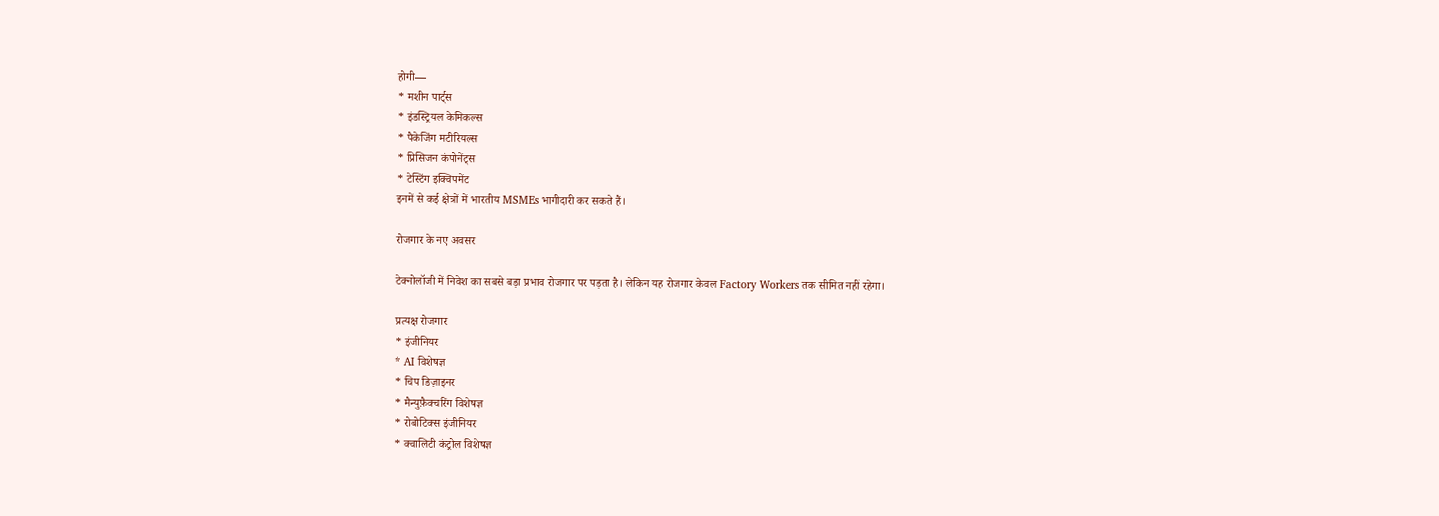होगी—
* मशीन पार्ट्स
* इंडस्ट्रियल केमिकल्स
* पैकेजिंग मटीरियल्स
* प्रिसिजन कंपोनेंट्स
* टेस्टिंग इक्विपमेंट
इनमें से कई क्षेत्रों में भारतीय MSMEs भागीदारी कर सकते हैं।

रोजगार के नए अवसर

टेक्नोलॉजी में निवेश का सबसे बड़ा प्रभाव रोजगार पर पड़ता है। लेकिन यह रोजगार केवल Factory Workers तक सीमित नहीं रहेगा।

प्रत्यक्ष रोजगार
* इंजीनियर
* AI विशेषज्ञ
* चिप डिज़ाइनर
* मैन्युफ़ैक्चरिंग विशेषज्ञ
* रोबोटिक्स इंजीनियर
* क्वालिटी कंट्रोल विशेषज्ञ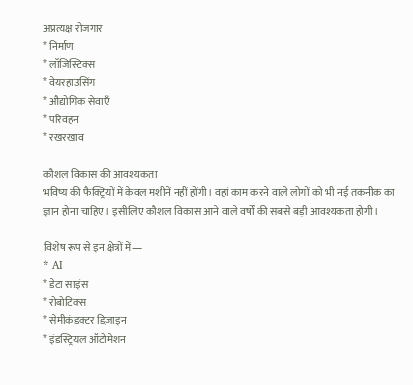अप्रत्यक्ष रोजगार
* निर्माण
* लॉजिस्टिक्स
* वेयरहाउसिंग
* औद्योगिक सेवाएँ
* परिवहन
* रखरखाव

कौशल विकास की आवश्यकता
भविष्य की फैक्ट्रियों में केवल मशीनें नहीं होंगी। वहां काम करने वाले लोगों को भी नई तकनीक का ज्ञान होना चाहिए। इसीलिए कौशल विकास आने वाले वर्षों की सबसे बड़ी आवश्यकता होगी।

विशेष रूप से इन क्षेत्रों में—
* AI
* डेटा साइंस
* रोबोटिक्स
* सेमीकंडक्टर डिज़ाइन
* इंडस्ट्रियल ऑटोमेशन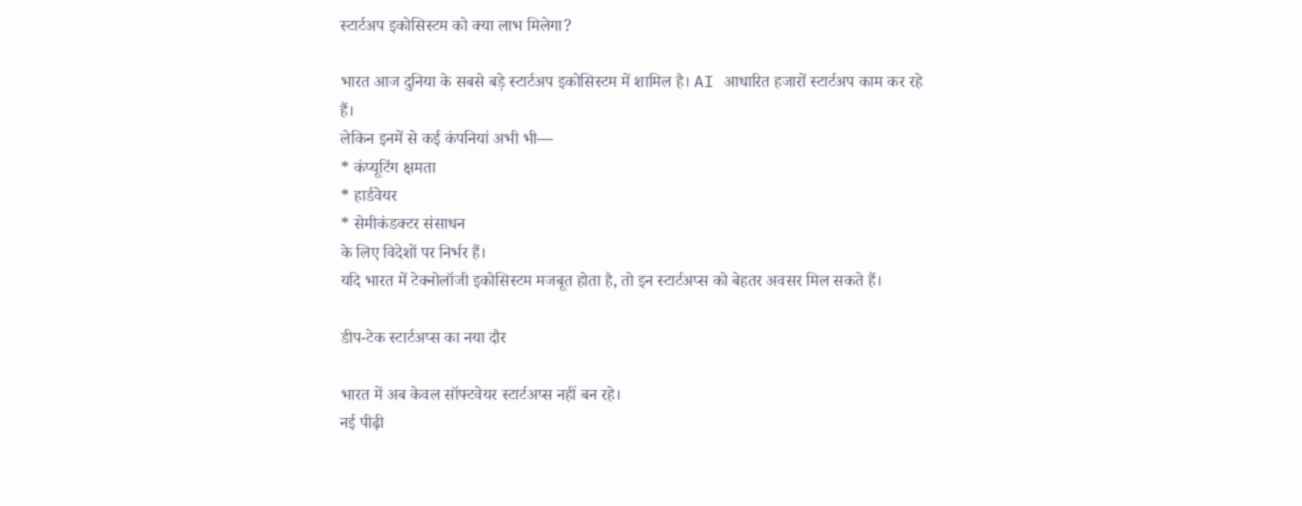स्टार्टअप इकोसिस्टम को क्या लाभ मिलेगा?

भारत आज दुनिया के सबसे बड़े स्टार्टअप इकोसिस्टम में शामिल है। AI आधारित हजारों स्टार्टअप काम कर रहे हैं।
लेकिन इनमें से कई कंपनियां अभी भी—
* कंप्यूटिंग क्षमता
* हार्डवेयर
* सेमीकंडक्टर संसाधन
के लिए विदेशों पर निर्भर हैं।
यदि भारत में टेक्नोलॉजी इकोसिस्टम मजबूत होता है, तो इन स्टार्टअप्स को बेहतर अवसर मिल सकते हैं।

डीप-टेक स्टार्टअप्स का नया दौर

भारत में अब केवल सॉफ्टवेयर स्टार्टअप्स नहीं बन रहे।
नई पीढ़ी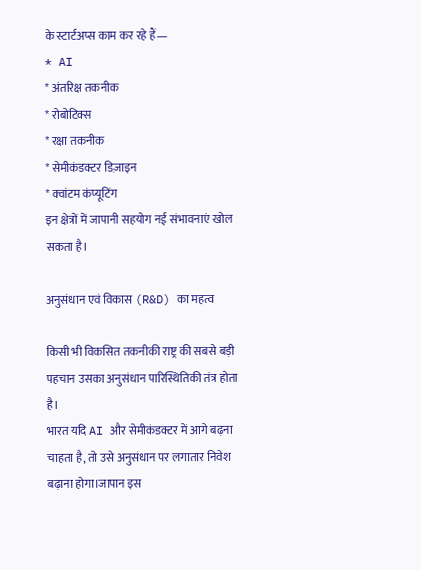के स्टार्टअप्स काम कर रहे हैं—
* AI
* अंतरिक्ष तकनीक
* रोबोटिक्स
* रक्षा तकनीक
* सेमीकंडक्टर डिज़ाइन
* क्वांटम कंप्यूटिंग
इन क्षेत्रों में जापानी सहयोग नई संभावनाएं खोल सकता है।

अनुसंधान एवं विकास (R&D) का महत्व

किसी भी विकसित तकनीकी राष्ट्र की सबसे बड़ी पहचान उसका अनुसंधान पारिस्थितिकी तंत्र होता है।
भारत यदि AI और सेमीकंडक्टर में आगे बढ़ना चाहता है, तो उसे अनुसंधान पर लगातार निवेश बढ़ाना होगा।जापान इस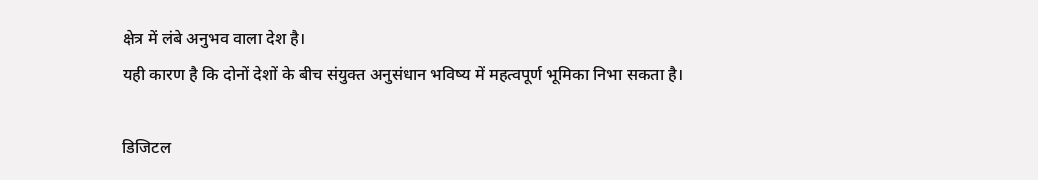क्षेत्र में लंबे अनुभव वाला देश है।
यही कारण है कि दोनों देशों के बीच संयुक्त अनुसंधान भविष्य में महत्वपूर्ण भूमिका निभा सकता है।

डिजिटल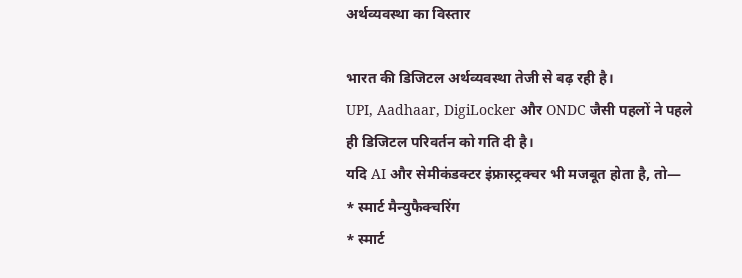अर्थव्यवस्था का विस्तार

भारत की डिजिटल अर्थव्यवस्था तेजी से बढ़ रही है।
UPI, Aadhaar, DigiLocker और ONDC जैसी पहलों ने पहले ही डिजिटल परिवर्तन को गति दी है।
यदि AI और सेमीकंडक्टर इंफ्रास्ट्रक्चर भी मजबूत होता है, तो—
* स्मार्ट मैन्युफैक्चरिंग
* स्मार्ट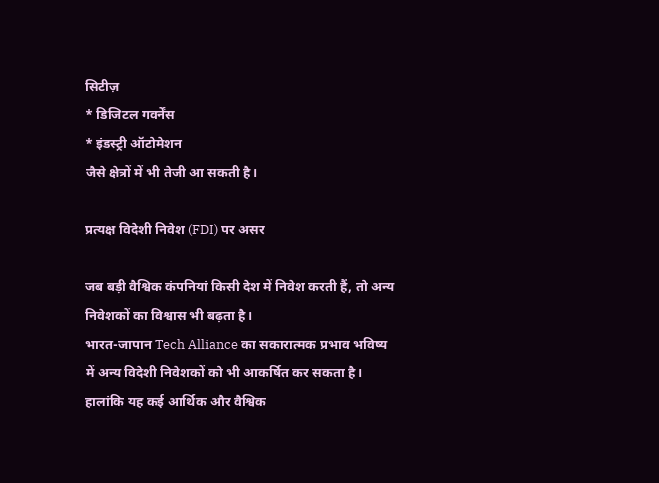सिटीज़
* डिजिटल गवर्नेंस
* इंडस्ट्री ऑटोमेशन
जैसे क्षेत्रों में भी तेजी आ सकती है।

प्रत्यक्ष विदेशी निवेश (FDI) पर असर

जब बड़ी वैश्विक कंपनियां किसी देश में निवेश करती हैं, तो अन्य निवेशकों का विश्वास भी बढ़ता है।
भारत-जापान Tech Alliance का सकारात्मक प्रभाव भविष्य में अन्य विदेशी निवेशकों को भी आकर्षित कर सकता है। हालांकि यह कई आर्थिक और वैश्विक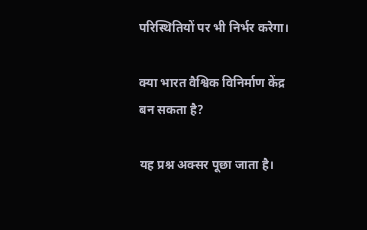परिस्थितियों पर भी निर्भर करेगा।

क्या भारत वैश्विक विनिर्माण केंद्र बन सकता है?

यह प्रश्न अक्सर पूछा जाता है।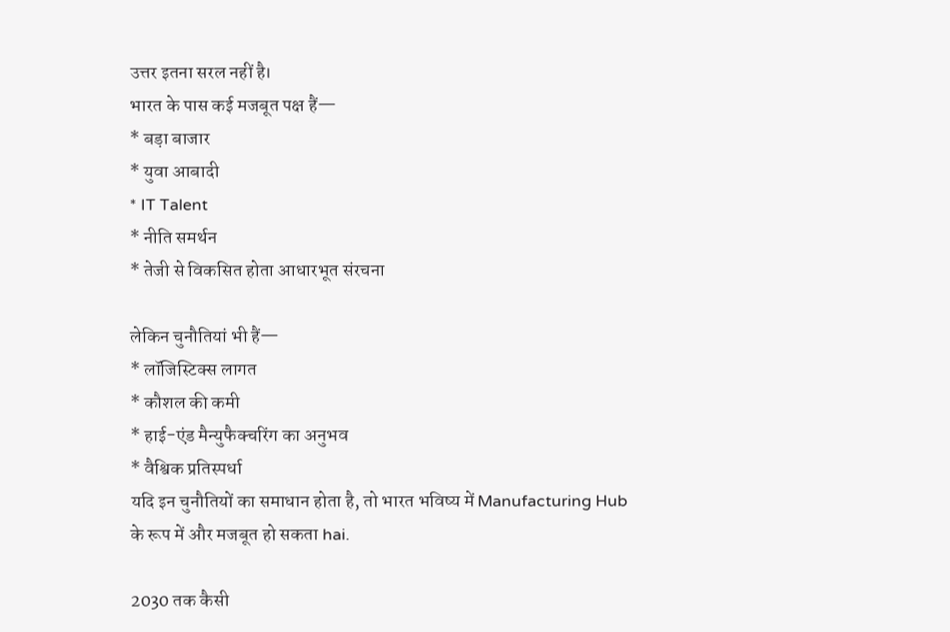उत्तर इतना सरल नहीं है।
भारत के पास कई मजबूत पक्ष हैं—
* बड़ा बाजार
* युवा आबादी
* IT Talent
* नीति समर्थन
* तेजी से विकसित होता आधारभूत संरचना

लेकिन चुनौतियां भी हैं—
* लॉजिस्टिक्स लागत
* कौशल की कमी
* हाई-एंड मैन्युफैक्चरिंग का अनुभव
* वैश्विक प्रतिस्पर्धा
यदि इन चुनौतियों का समाधान होता है, तो भारत भविष्य में Manufacturing Hub के रूप में और मजबूत हो सकता hai.

2030 तक कैसी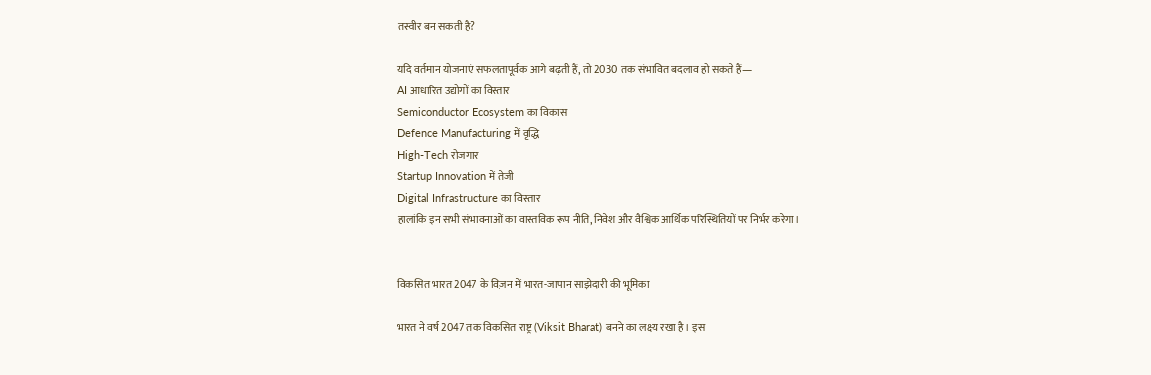तस्वीर बन सकती है?

यदि वर्तमान योजनाएं सफलतापूर्वक आगे बढ़ती हैं, तो 2030 तक संभावित बदलाव हो सकते हैं—
AI आधारित उद्योगों का विस्तार
Semiconductor Ecosystem का विकास
Defence Manufacturing में वृद्धि
High-Tech रोजगार
Startup Innovation में तेजी
Digital Infrastructure का विस्तार
हालांकि इन सभी संभावनाओं का वास्तविक रूप नीति, निवेश और वैश्विक आर्थिक परिस्थितियों पर निर्भर करेगा।


विकसित भारत 2047 के विज़न में भारत-जापान साझेदारी की भूमिका

भारत ने वर्ष 2047 तक विकसित राष्ट्र (Viksit Bharat) बनने का लक्ष्य रखा है। इस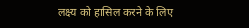लक्ष्य को हासिल करने के लिए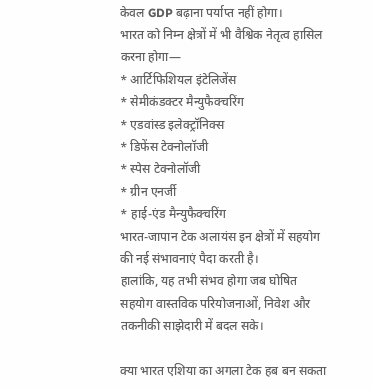केवल GDP बढ़ाना पर्याप्त नहीं होगा।
भारत को निम्न क्षेत्रों में भी वैश्विक नेतृत्व हासिल करना होगा—
* आर्टिफिशियल इंटेलिजेंस
* सेमीकंडक्टर मैन्युफैक्चरिंग
* एडवांस्ड इलेक्ट्रॉनिक्स
* डिफेंस टेक्नोलॉजी
* स्पेस टेक्नोलॉजी
* ग्रीन एनर्जी
* हाई-एंड मैन्युफैक्चरिंग
भारत-जापान टेक अलायंस इन क्षेत्रों में सहयोग की नई संभावनाएं पैदा करती है।
हालांकि, यह तभी संभव होगा जब घोषित सहयोग वास्तविक परियोजनाओं, निवेश और तकनीकी साझेदारी में बदल सके।

क्या भारत एशिया का अगला टेक हब बन सकता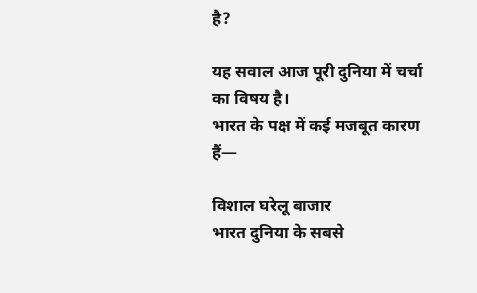है?

यह सवाल आज पूरी दुनिया में चर्चा का विषय है।
भारत के पक्ष में कई मजबूत कारण हैं—

विशाल घरेलू बाजार
भारत दुनिया के सबसे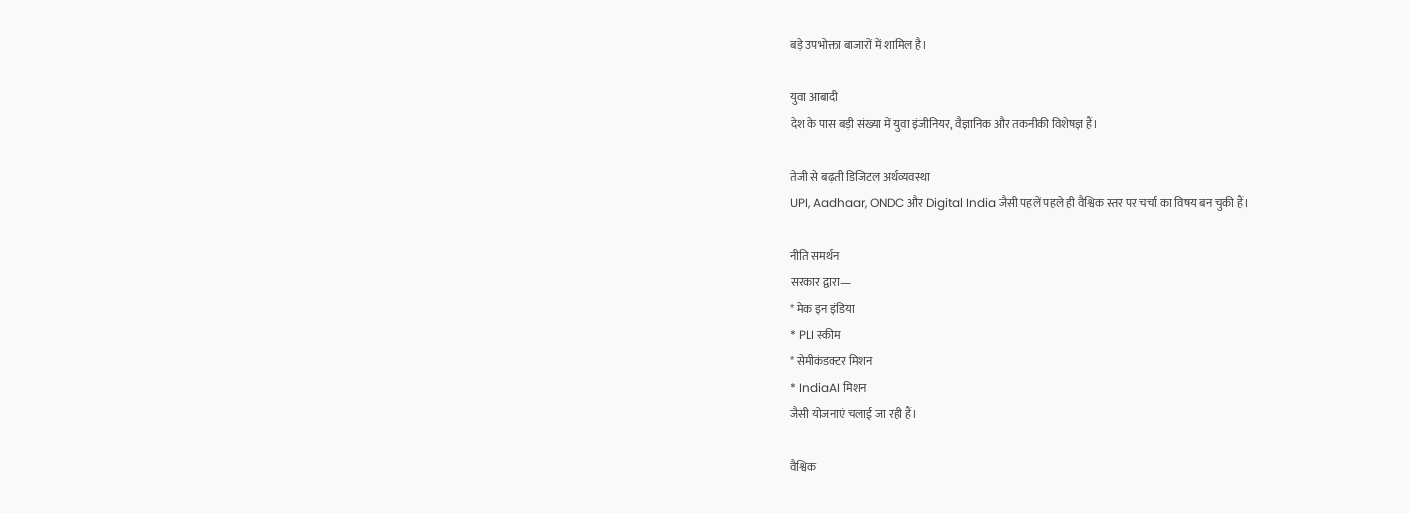बड़े उपभोक्ता बाजारों में शामिल है।

युवा आबादी
देश के पास बड़ी संख्या में युवा इंजीनियर, वैज्ञानिक और तकनीकी विशेषज्ञ हैं।

तेजी से बढ़ती डिजिटल अर्थव्यवस्था
UPI, Aadhaar, ONDC और Digital India जैसी पहलें पहले ही वैश्विक स्तर पर चर्चा का विषय बन चुकी हैं।

नीति समर्थन
सरकार द्वारा—
* मेक इन इंडिया
* PLI स्कीम
* सेमीकंडक्टर मिशन
* IndiaAI मिशन
जैसी योजनाएं चलाई जा रही हैं।

वैश्विक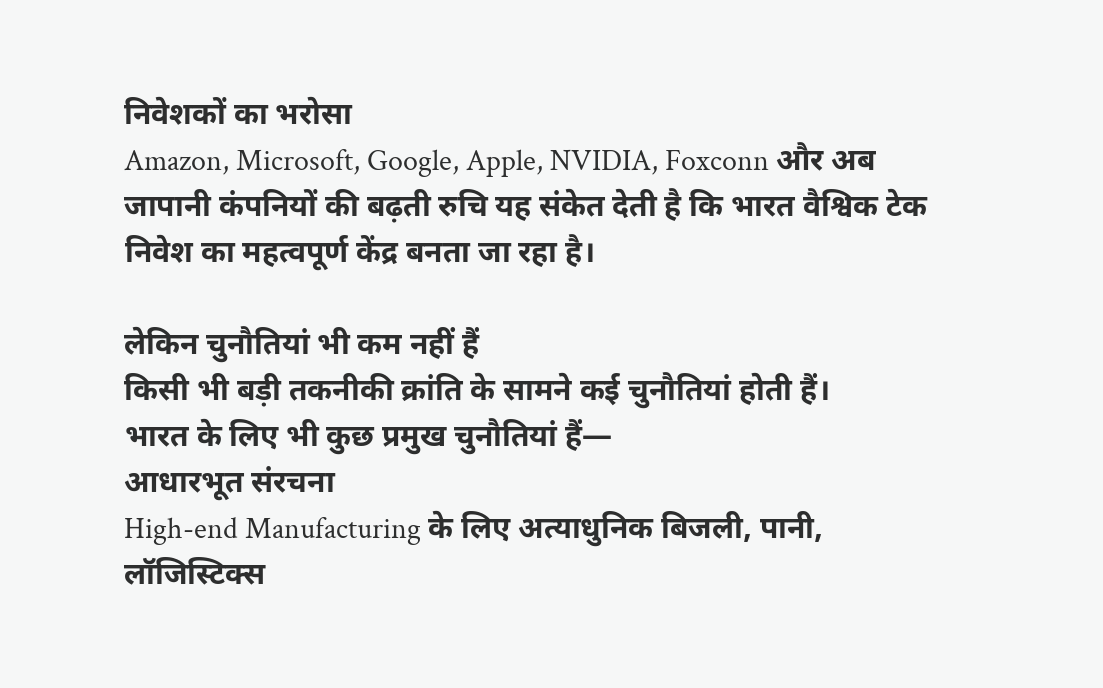निवेशकों का भरोसा
Amazon, Microsoft, Google, Apple, NVIDIA, Foxconn और अब जापानी कंपनियों की बढ़ती रुचि यह संकेत देती है कि भारत वैश्विक टेक निवेश का महत्वपूर्ण केंद्र बनता जा रहा है।

लेकिन चुनौतियां भी कम नहीं हैं
किसी भी बड़ी तकनीकी क्रांति के सामने कई चुनौतियां होती हैं।
भारत के लिए भी कुछ प्रमुख चुनौतियां हैं—
आधारभूत संरचना
High-end Manufacturing के लिए अत्याधुनिक बिजली, पानी, लॉजिस्टिक्स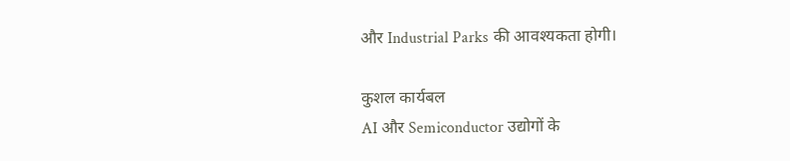और Industrial Parks की आवश्यकता होगी।

कुशल कार्यबल
AI और Semiconductor उद्योगों के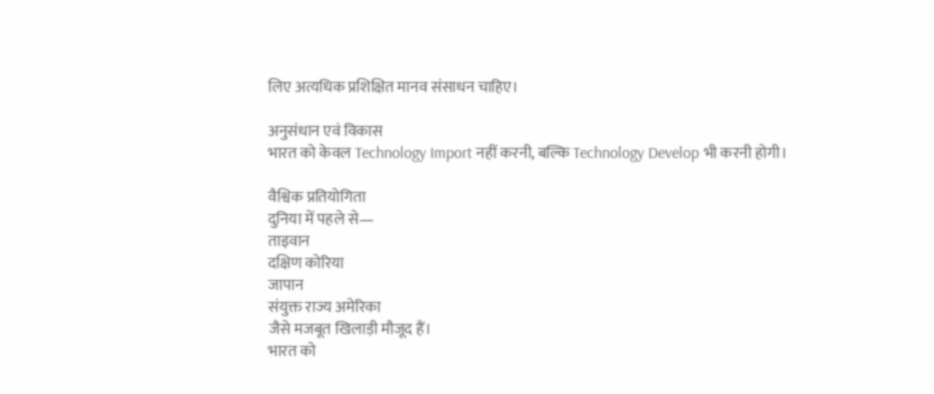लिए अत्यधिक प्रशिक्षित मानव संसाधन चाहिए।

अनुसंधान एवं विकास
भारत को केवल Technology Import नहीं करनी, बल्कि Technology Develop भी करनी होगी।

वैश्विक प्रतियोगिता
दुनिया में पहले से—
ताइवान
दक्षिण कोरिया
जापान
संयुक्त राज्य अमेरिका
जैसे मजबूत खिलाड़ी मौजूद हैं।
भारत को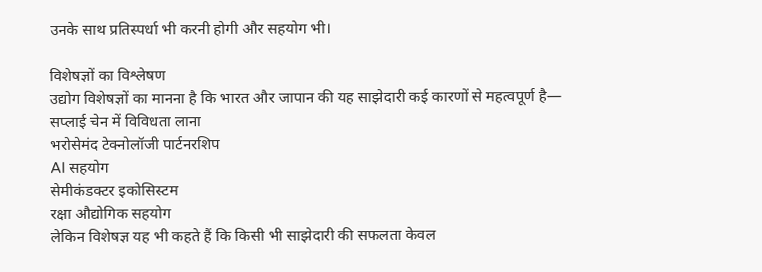उनके साथ प्रतिस्पर्धा भी करनी होगी और सहयोग भी।

विशेषज्ञों का विश्लेषण
उद्योग विशेषज्ञों का मानना है कि भारत और जापान की यह साझेदारी कई कारणों से महत्वपूर्ण है—
सप्लाई चेन में विविधता लाना
भरोसेमंद टेक्नोलॉजी पार्टनरशिप
AI सहयोग
सेमीकंडक्टर इकोसिस्टम
रक्षा औद्योगिक सहयोग
लेकिन विशेषज्ञ यह भी कहते हैं कि किसी भी साझेदारी की सफलता केवल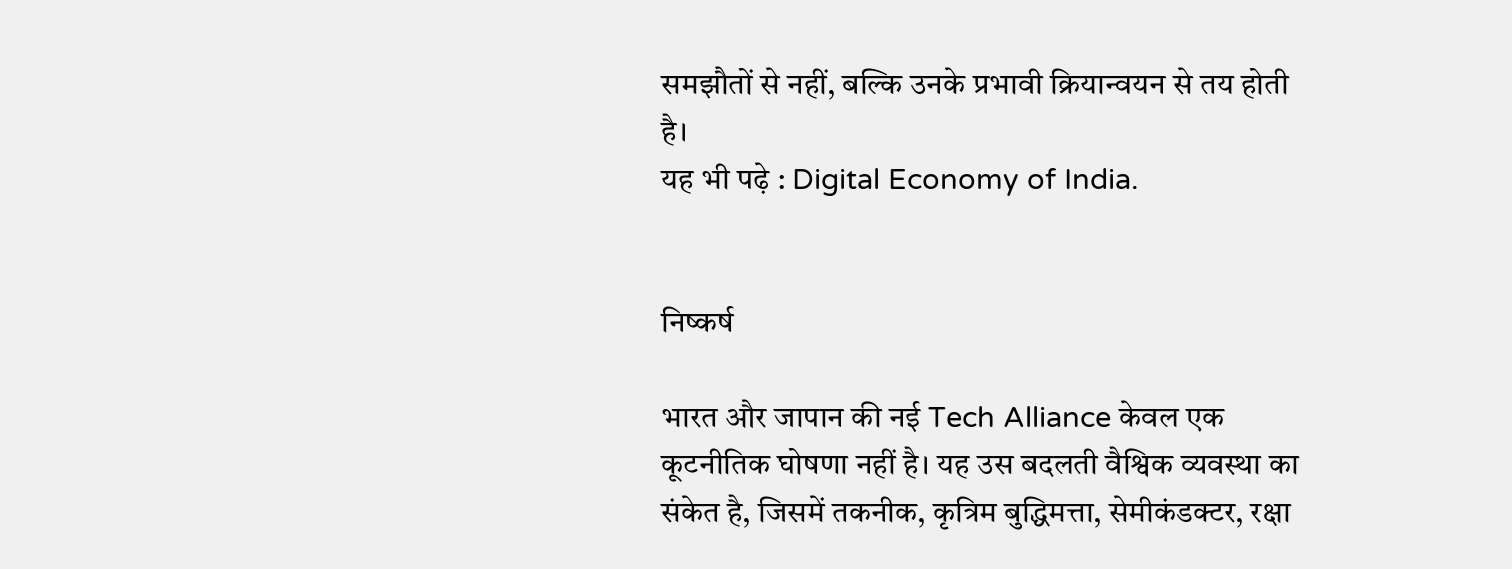समझौतों से नहीं, बल्कि उनके प्रभावी क्रियान्वयन से तय होती है।
यह भी पढ़े : Digital Economy of India.


निष्कर्ष

भारत और जापान की नई Tech Alliance केवल एक कूटनीतिक घोषणा नहीं है। यह उस बदलती वैश्विक व्यवस्था का संकेत है, जिसमें तकनीक, कृत्रिम बुद्धिमत्ता, सेमीकंडक्टर, रक्षा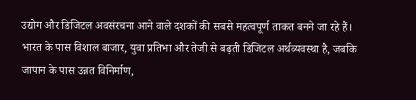उद्योग और डिजिटल अवसंरचना आने वाले दशकों की सबसे महत्वपूर्ण ताकत बनने जा रहे हैं।
भारत के पास विशाल बाजार, युवा प्रतिभा और तेजी से बढ़ती डिजिटल अर्थव्यवस्था है, जबकि जापान के पास उन्नत विनिर्माण,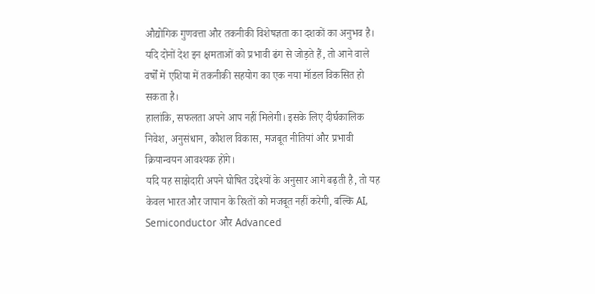औद्योगिक गुणवत्ता और तकनीकी विशेषज्ञता का दशकों का अनुभव है। यदि दोनों देश इन क्षमताओं को प्रभावी ढंग से जोड़ते हैं, तो आने वाले वर्षों में एशिया में तकनीकी सहयोग का एक नया मॉडल विकसित हो सकता है।
हालांकि, सफलता अपने आप नहीं मिलेगी। इसके लिए दीर्घकालिक निवेश, अनुसंधान, कौशल विकास, मजबूत नीतियां और प्रभावी क्रियान्वयन आवश्यक होंगे।
यदि यह साझेदारी अपने घोषित उद्देश्यों के अनुसार आगे बढ़ती है, तो यह केवल भारत और जापान के रिश्तों को मजबूत नहीं करेगी, बल्कि AI, Semiconductor और Advanced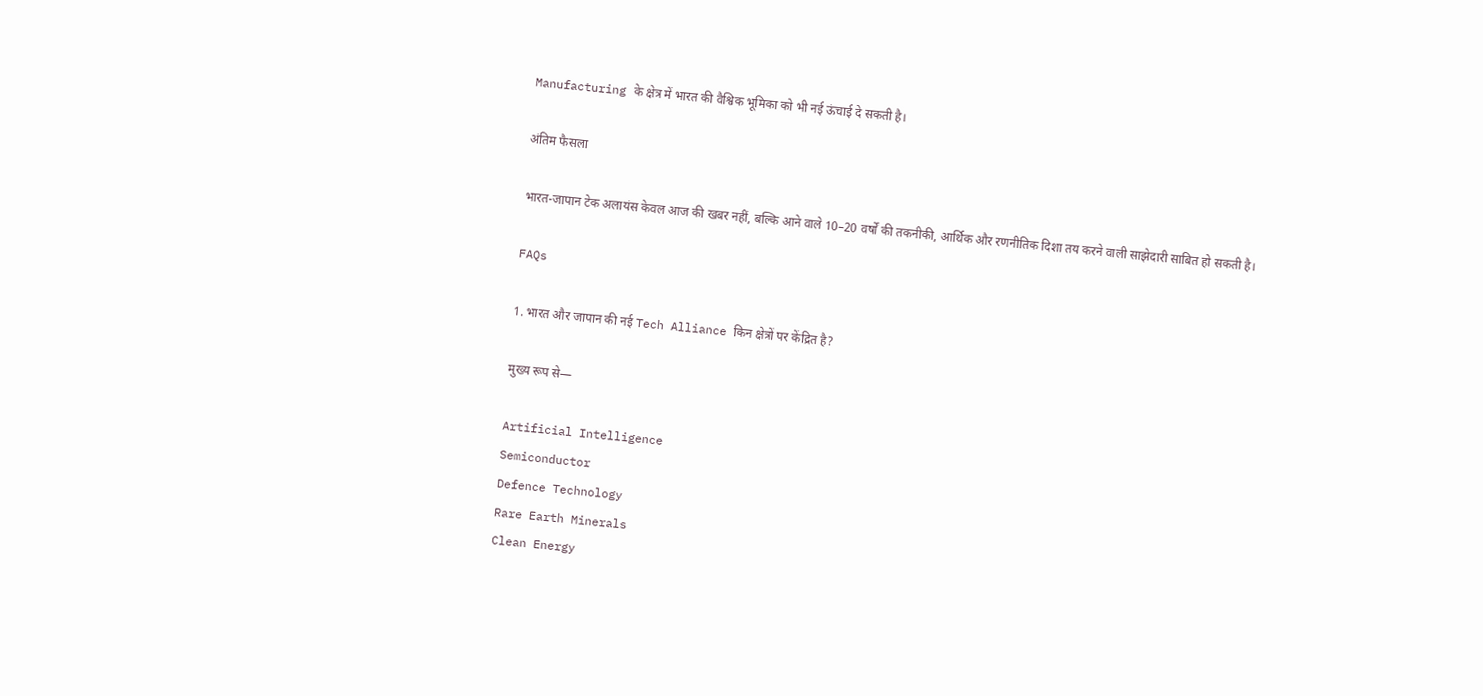Manufacturing के क्षेत्र में भारत की वैश्विक भूमिका को भी नई ऊंचाई दे सकती है।

अंतिम फैसला

भारत-जापान टेक अलायंस केवल आज की खबर नहीं, बल्कि आने वाले 10–20 वर्षों की तकनीकी, आर्थिक और रणनीतिक दिशा तय करने वाली साझेदारी साबित हो सकती है।

FAQs

1. भारत और जापान की नई Tech Alliance किन क्षेत्रों पर केंद्रित है?

मुख्य रूप से—

Artificial Intelligence
Semiconductor
Defence Technology
Rare Earth Minerals
Clean Energy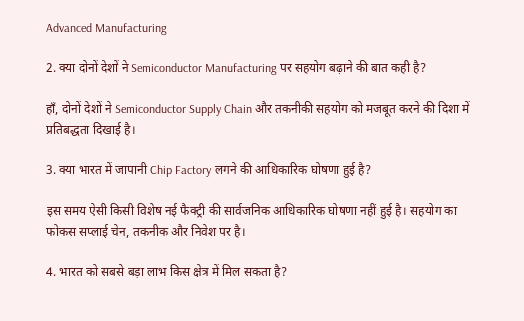Advanced Manufacturing

2. क्या दोनों देशों ने Semiconductor Manufacturing पर सहयोग बढ़ाने की बात कही है?

हाँ, दोनों देशों ने Semiconductor Supply Chain और तकनीकी सहयोग को मजबूत करने की दिशा में प्रतिबद्धता दिखाई है।

3. क्या भारत में जापानी Chip Factory लगने की आधिकारिक घोषणा हुई है?

इस समय ऐसी किसी विशेष नई फैक्ट्री की सार्वजनिक आधिकारिक घोषणा नहीं हुई है। सहयोग का फोकस सप्लाई चेन, तकनीक और निवेश पर है।

4. भारत को सबसे बड़ा लाभ किस क्षेत्र में मिल सकता है?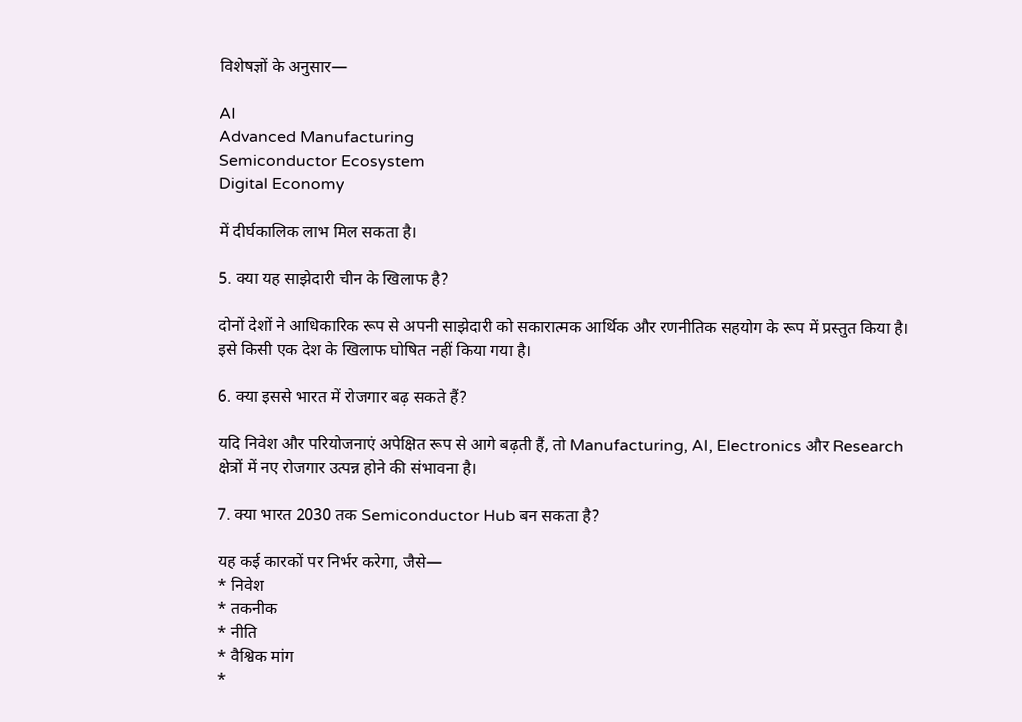विशेषज्ञों के अनुसार—

AI
Advanced Manufacturing
Semiconductor Ecosystem
Digital Economy

में दीर्घकालिक लाभ मिल सकता है।

5. क्या यह साझेदारी चीन के खिलाफ है?

दोनों देशों ने आधिकारिक रूप से अपनी साझेदारी को सकारात्मक आर्थिक और रणनीतिक सहयोग के रूप में प्रस्तुत किया है। इसे किसी एक देश के खिलाफ घोषित नहीं किया गया है।

6. क्या इससे भारत में रोजगार बढ़ सकते हैं?

यदि निवेश और परियोजनाएं अपेक्षित रूप से आगे बढ़ती हैं, तो Manufacturing, AI, Electronics और Research क्षेत्रों में नए रोजगार उत्पन्न होने की संभावना है।

7. क्या भारत 2030 तक Semiconductor Hub बन सकता है?

यह कई कारकों पर निर्भर करेगा, जैसे—
* निवेश
* तकनीक
* नीति
* वैश्विक मांग
*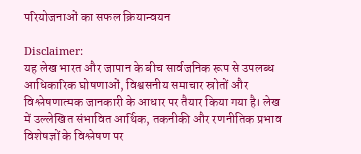परियोजनाओं का सफल क्रियान्वयन

Disclaimer:
यह लेख भारत और जापान के बीच सार्वजनिक रूप से उपलब्ध आधिकारिक घोषणाओं, विश्वसनीय समाचार स्रोतों और विश्लेषणात्मक जानकारी के आधार पर तैयार किया गया है। लेख में उल्लेखित संभावित आर्थिक, तकनीकी और रणनीतिक प्रभाव विशेषज्ञों के विश्लेषण पर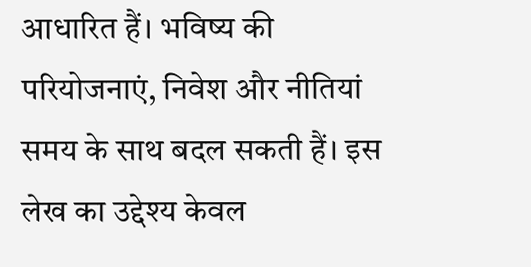आधारित हैं। भविष्य की परियोजनाएं, निवेश और नीतियां समय के साथ बदल सकती हैं। इस लेख का उद्देश्य केवल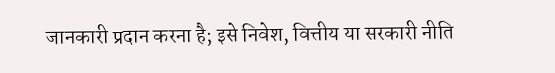जानकारी प्रदान करना है; इसे निवेश, वित्तीय या सरकारी नीति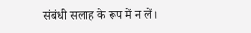संबंधी सलाह के रूप में न लें।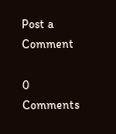Post a Comment

0 Comments